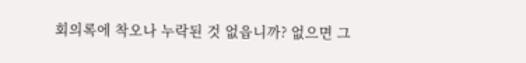회의록에 착오나 누락된 것 없읍니까? 없으면 그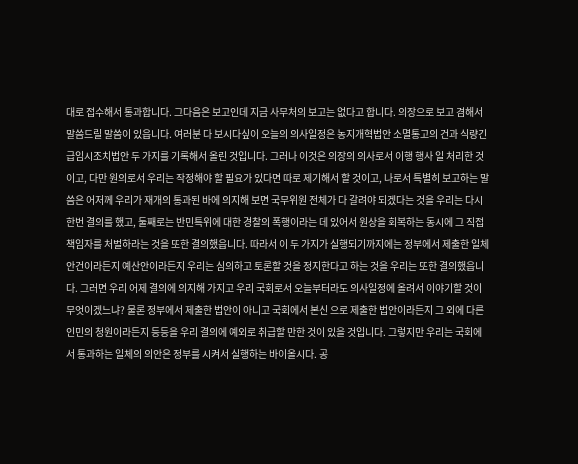대로 접수해서 통과합니다. 그다음은 보고인데 지금 사무처의 보고는 없다고 합니다. 의장으로 보고 겸해서 말씀드릴 말씀이 있읍니다. 여러분 다 보시다싶이 오늘의 의사일정은 농지개혁법안 소멸통고의 건과 식량긴급임시조치법안 두 가지를 기록해서 올린 것입니다. 그러나 이것은 의장의 의사로서 이행 행사 일 처리한 것이고, 다만 원의로서 우리는 작정해야 할 필요가 있다면 따로 제기해서 할 것이고, 나로서 특별히 보고하는 말씀은 어저께 우리가 재개의 통과된 바에 의지해 보면 국무위원 전체가 다 갈려야 되겠다는 것을 우리는 다시 한번 결의를 했고, 둘째로는 반민특위에 대한 경찰의 폭행이라는 데 있어서 원상을 회복하는 동시에 그 직접 책임자를 처벌하라는 것을 또한 결의했읍니다. 따라서 이 두 가지가 실행되기까지에는 정부에서 제출한 일체 안건이라든지 예산안이라든지 우리는 심의하고 토론할 것을 정지한다고 하는 것을 우리는 또한 결의했읍니다. 그러면 우리 어제 결의에 의지해 가지고 우리 국회로서 오늘부터라도 의사일정에 올려서 이야기할 것이 무엇이겠느냐? 물론 정부에서 제출한 법안이 아니고 국회에서 본신 으로 제출한 법안이라든지 그 외에 다른 인민의 청원이라든지 등등을 우리 결의에 예외로 취급할 만한 것이 있을 것입니다. 그렇지만 우리는 국회에서 통과하는 일체의 의안은 정부를 시켜서 실행하는 바이올시다. 공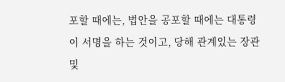포할 때에는, 법안을 공포할 때에는 대통령이 서명을 하는 것이고, 당해 관계있는 장관 및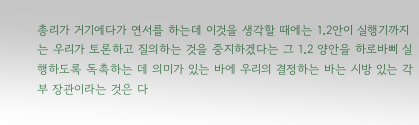총리가 거기에다가 연서를 하는데 이것을 생각할 때에는 1․2안이 실행기까지는 우리가 토론하고 질의하는 것을 중지하겠다는 그 1․2 양안을 하로바삐 실행하도록 독촉하는 데 의미가 있는 바에 우리의 결정하는 바는 시방 있는 각부 장관이라는 것은 다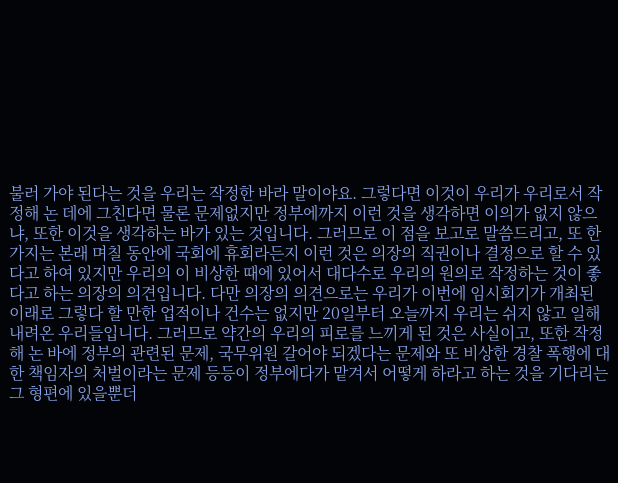불러 가야 된다는 것을 우리는 작정한 바라 말이야요. 그렇다면 이것이 우리가 우리로서 작정해 논 데에 그친다면 물론 문제없지만 정부에까지 이런 것을 생각하면 이의가 없지 않으냐, 또한 이것을 생각하는 바가 있는 것입니다. 그러므로 이 점을 보고로 말씀드리고, 또 한 가지는 본래 며칠 동안에 국회에 휴회라든지 이런 것은 의장의 직권이나 결정으로 할 수 있다고 하여 있지만 우리의 이 비상한 때에 있어서 대다수로 우리의 원의로 작정하는 것이 좋다고 하는 의장의 의견입니다. 다만 의장의 의견으로는 우리가 이번에 임시회기가 개최된 이래로 그렇다 할 만한 업적이나 건수는 없지만 20일부터 오늘까지 우리는 쉬지 않고 일해 내려온 우리들입니다. 그러므로 약간의 우리의 피로를 느끼게 된 것은 사실이고, 또한 작정해 논 바에 정부의 관련된 문제, 국무위원 갈어야 되겠다는 문제와 또 비상한 경찰 폭행에 대한 책임자의 처벌이라는 문제 등등이 정부에다가 맡겨서 어떻게 하라고 하는 것을 기다리는 그 형편에 있을뿐더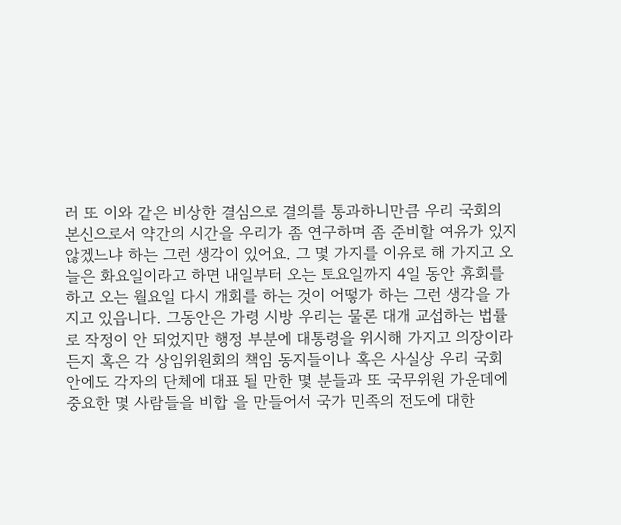러 또 이와 같은 비상한 결심으로 결의를 통과하니만큼 우리 국회의 본신으로서 약간의 시간을 우리가 좀 연구하며 좀 준비할 여유가 있지 않겠느냐 하는 그런 생각이 있어요. 그 몇 가지를 이유로 해 가지고 오늘은 화요일이라고 하면 내일부터 오는 토요일까지 4일 동안 휴회를 하고 오는 월요일 다시 개회를 하는 것이 어떻가 하는 그런 생각을 가지고 있읍니다. 그동안은 가령 시방 우리는 물론 대개 교섭하는 법률로 작정이 안 되었지만 행정 부분에 대통령을 위시해 가지고 의장이라든지 혹은 각 상임위원회의 책임 동지들이나 혹은 사실상 우리 국회 안에도 각자의 단체에 대표 될 만한 몇 분들과 또 국무위원 가운데에 중요한 몇 사람들을 비합 을 만들어서 국가 민족의 전도에 대한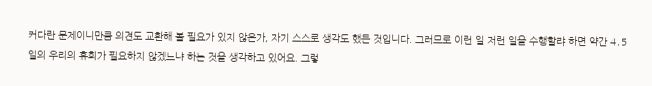커다란 문제이니만큼 의견도 교환해 볼 필요가 있지 않은가, 자기 스스로 생각도 했든 것입니다. 그러므로 이런 일 저런 일을 수행할랴 하면 약간 4․5일의 우리의 휴회가 필요하지 않겠느냐 하는 것을 생각하고 있어요. 그렇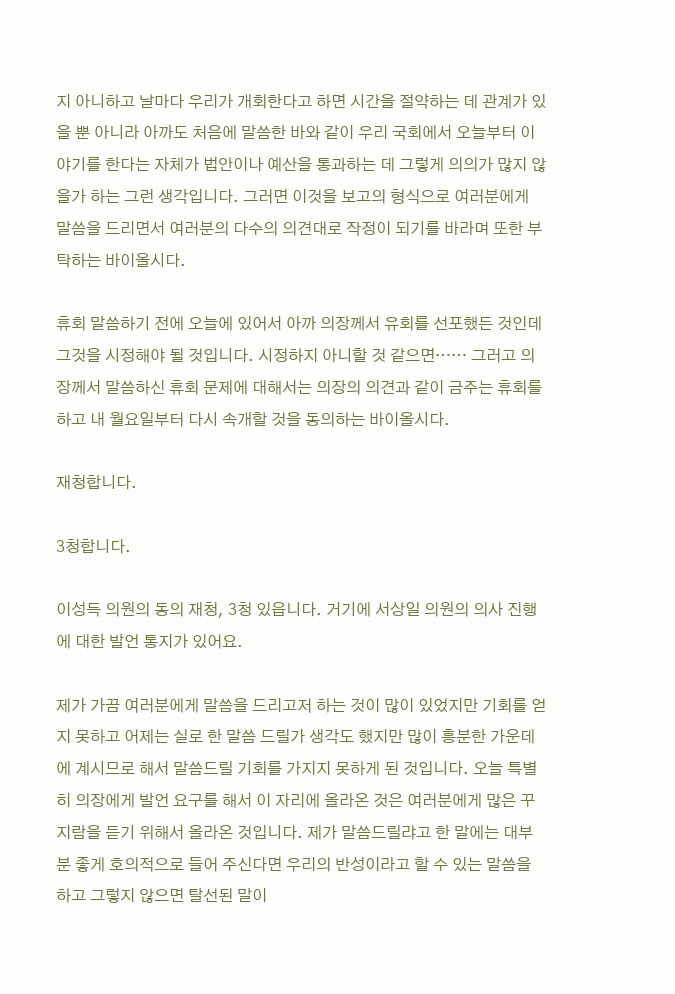지 아니하고 날마다 우리가 개회한다고 하면 시간을 절약하는 데 관계가 있을 뿐 아니라 아까도 처음에 말씀한 바와 같이 우리 국회에서 오늘부터 이야기를 한다는 자체가 법안이나 예산을 통과하는 데 그렇게 의의가 많지 않을가 하는 그런 생각입니다. 그러면 이것을 보고의 형식으로 여러분에게 말씀을 드리면서 여러분의 다수의 의견대로 작정이 되기를 바라며 또한 부탁하는 바이올시다.

휴회 말씀하기 전에 오늘에 있어서 아까 의장께서 유회를 선포했든 것인데 그것을 시정해야 될 것입니다. 시정하지 아니할 것 같으면…… 그러고 의장께서 말씀하신 휴회 문제에 대해서는 의장의 의견과 같이 금주는 휴회를 하고 내 월요일부터 다시 속개할 것을 동의하는 바이올시다.

재청합니다.

3청합니다.

이성득 의원의 동의 재청, 3청 있읍니다. 거기에 서상일 의원의 의사 진행에 대한 발언 통지가 있어요.

제가 가끔 여러분에게 말씀을 드리고저 하는 것이 많이 있었지만 기회를 얻지 못하고 어제는 실로 한 말씀 드릴가 생각도 했지만 많이 흥분한 가운데에 계시므로 해서 말씀드릴 기회를 가지지 못하게 된 것입니다. 오늘 특별히 의장에게 발언 요구를 해서 이 자리에 올라온 것은 여러분에게 많은 꾸지람을 듣기 위해서 올라온 것입니다. 제가 말씀드릴랴고 한 말에는 대부분 좋게 호의적으로 들어 주신다면 우리의 반성이라고 할 수 있는 말씀을 하고 그렇지 않으면 탈선된 말이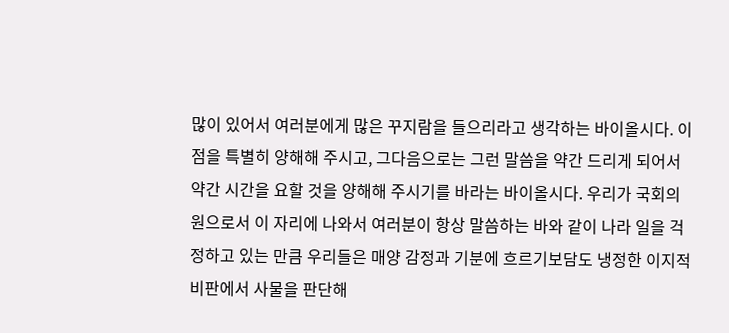많이 있어서 여러분에게 많은 꾸지람을 들으리라고 생각하는 바이올시다. 이 점을 특별히 양해해 주시고, 그다음으로는 그런 말씀을 약간 드리게 되어서 약간 시간을 요할 것을 양해해 주시기를 바라는 바이올시다. 우리가 국회의원으로서 이 자리에 나와서 여러분이 항상 말씀하는 바와 같이 나라 일을 걱정하고 있는 만큼 우리들은 매양 감정과 기분에 흐르기보담도 냉정한 이지적 비판에서 사물을 판단해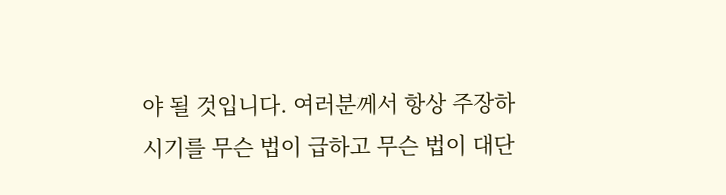야 될 것입니다. 여러분께서 항상 주장하시기를 무슨 법이 급하고 무슨 법이 대단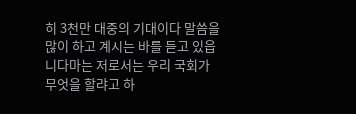히 3천만 대중의 기대이다 말씀을 많이 하고 계시는 바를 듣고 있읍니다마는 저로서는 우리 국회가 무엇을 할랴고 하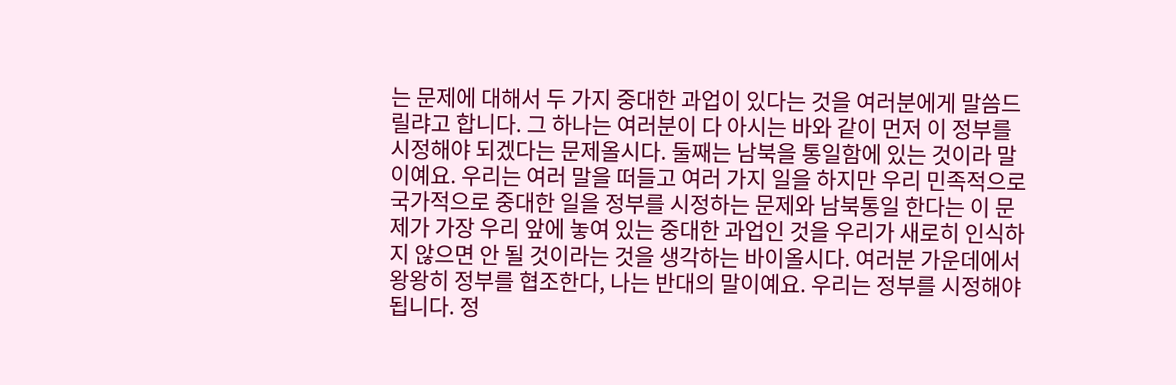는 문제에 대해서 두 가지 중대한 과업이 있다는 것을 여러분에게 말씀드릴랴고 합니다. 그 하나는 여러분이 다 아시는 바와 같이 먼저 이 정부를 시정해야 되겠다는 문제올시다. 둘째는 남북을 통일함에 있는 것이라 말이예요. 우리는 여러 말을 떠들고 여러 가지 일을 하지만 우리 민족적으로 국가적으로 중대한 일을 정부를 시정하는 문제와 남북통일 한다는 이 문제가 가장 우리 앞에 놓여 있는 중대한 과업인 것을 우리가 새로히 인식하지 않으면 안 될 것이라는 것을 생각하는 바이올시다. 여러분 가운데에서 왕왕히 정부를 협조한다, 나는 반대의 말이예요. 우리는 정부를 시정해야 됩니다. 정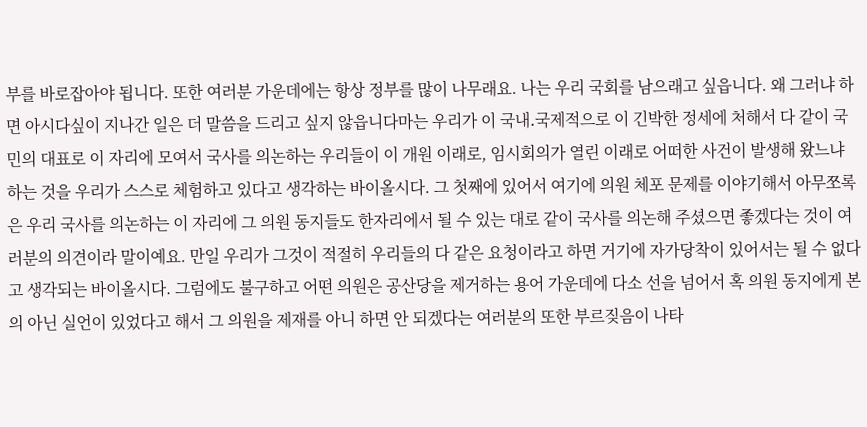부를 바로잡아야 됩니다. 또한 여러분 가운데에는 항상 정부를 많이 나무래요. 나는 우리 국회를 남으래고 싶읍니다. 왜 그러냐 하면 아시다싶이 지나간 일은 더 말씀을 드리고 싶지 않읍니다마는 우리가 이 국내․국제적으로 이 긴박한 정세에 처해서 다 같이 국민의 대표로 이 자리에 모여서 국사를 의논하는 우리들이 이 개원 이래로, 임시회의가 열린 이래로 어떠한 사건이 발생해 왔느냐 하는 것을 우리가 스스로 체험하고 있다고 생각하는 바이올시다. 그 첫째에 있어서 여기에 의원 체포 문제를 이야기해서 아무쪼록은 우리 국사를 의논하는 이 자리에 그 의원 동지들도 한자리에서 될 수 있는 대로 같이 국사를 의논해 주셨으면 좋겠다는 것이 여러분의 의견이라 말이예요. 만일 우리가 그것이 적절히 우리들의 다 같은 요청이라고 하면 거기에 자가당착이 있어서는 될 수 없다고 생각되는 바이올시다. 그럼에도 불구하고 어떤 의원은 공산당을 제거하는 용어 가운데에 다소 선을 넘어서 혹 의원 동지에게 본의 아닌 실언이 있었다고 해서 그 의원을 제재를 아니 하면 안 되겠다는 여러분의 또한 부르짖음이 나타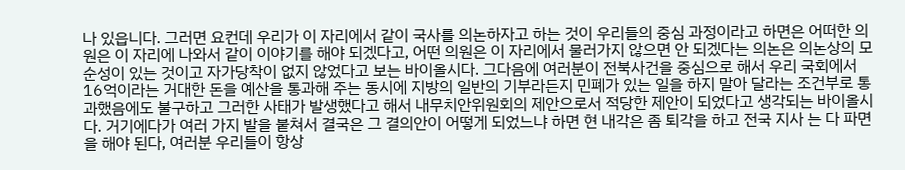나 있읍니다. 그러면 요컨데 우리가 이 자리에서 같이 국사를 의논하자고 하는 것이 우리들의 중심 과정이라고 하면은 어떠한 의원은 이 자리에 나와서 같이 이야기를 해야 되겠다고, 어떤 의원은 이 자리에서 물러가지 않으면 안 되겠다는 의논은 의논상의 모순성이 있는 것이고 자가당착이 없지 않었다고 보는 바이올시다. 그다음에 여러분이 전북사건을 중심으로 해서 우리 국회에서 16억이라는 거대한 돈을 예산을 통과해 주는 동시에 지방의 일반의 기부라든지 민폐가 있는 일을 하지 말아 달라는 조건부로 통과했음에도 불구하고 그러한 사태가 발생했다고 해서 내무치안위원회의 제안으로서 적당한 제안이 되었다고 생각되는 바이올시다. 거기에다가 여러 가지 발을 붙쳐서 결국은 그 결의안이 어떻게 되었느냐 하면 현 내각은 좀 퇴각을 하고 전국 지사 는 다 파면을 해야 된다, 여러분 우리들이 항상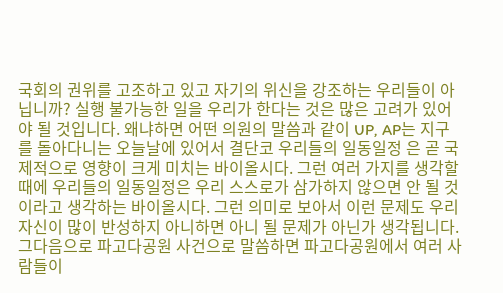국회의 권위를 고조하고 있고 자기의 위신을 강조하는 우리들이 아닙니까? 실행 불가능한 일을 우리가 한다는 것은 많은 고려가 있어야 될 것입니다. 왜냐하면 어떤 의원의 말씀과 같이 UP, AP는 지구를 돌아다니는 오늘날에 있어서 결단코 우리들의 일동일정 은 곧 국제적으로 영향이 크게 미치는 바이올시다. 그런 여러 가지를 생각할 때에 우리들의 일동일정은 우리 스스로가 삼가하지 않으면 안 될 것이라고 생각하는 바이올시다. 그런 의미로 보아서 이런 문제도 우리 자신이 많이 반성하지 아니하면 아니 될 문제가 아닌가 생각됩니다. 그다음으로 파고다공원 사건으로 말씀하면 파고다공원에서 여러 사람들이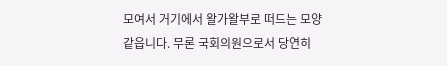모여서 거기에서 왈가왈부로 떠드는 모양 같읍니다. 무론 국회의원으로서 당연히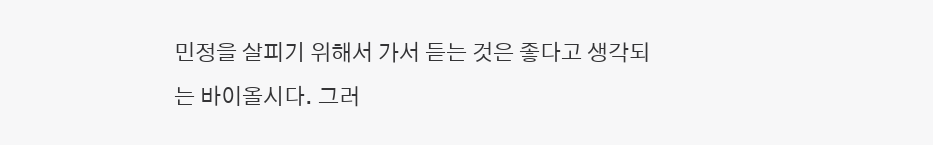민정을 살피기 위해서 가서 듣는 것은 좋다고 생각되는 바이올시다. 그러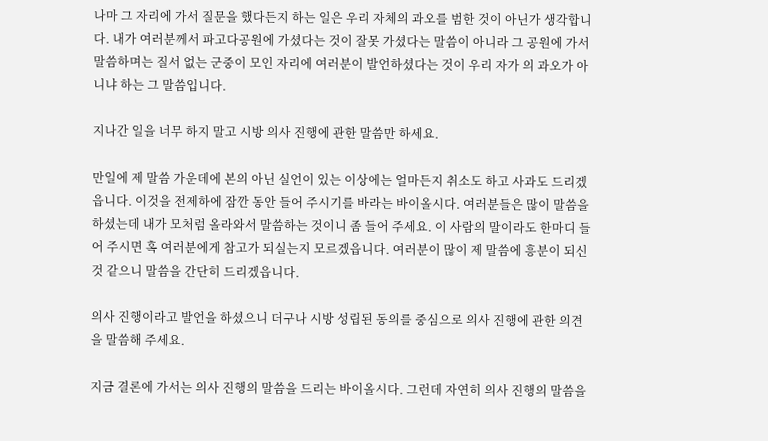나마 그 자리에 가서 질문을 했다든지 하는 일은 우리 자체의 과오를 범한 것이 아닌가 생각합니다. 내가 여러분께서 파고다공원에 가셨다는 것이 잘못 가셨다는 말씀이 아니라 그 공원에 가서 말씀하며는 질서 없는 군중이 모인 자리에 여러분이 발언하셨다는 것이 우리 자가 의 과오가 아니냐 하는 그 말씀입니다.

지나간 일을 너무 하지 말고 시방 의사 진행에 관한 말씀만 하세요.

만일에 제 말씀 가운데에 본의 아닌 실언이 있는 이상에는 얼마든지 취소도 하고 사과도 드리겠읍니다. 이것을 전제하에 잠깐 동안 들어 주시기를 바라는 바이올시다. 여러분들은 많이 말씀을 하셨는데 내가 모처럼 올라와서 말씀하는 것이니 좀 들어 주세요. 이 사람의 말이라도 한마디 들어 주시면 혹 여러분에게 참고가 되실는지 모르겠읍니다. 여러분이 많이 제 말씀에 흥분이 되신 것 같으니 말씀을 간단히 드리겠읍니다.

의사 진행이라고 발언을 하셨으니 더구나 시방 성립된 동의를 중심으로 의사 진행에 관한 의견을 말씀해 주세요.

지금 결론에 가서는 의사 진행의 말씀을 드리는 바이올시다. 그런데 자연히 의사 진행의 말씀을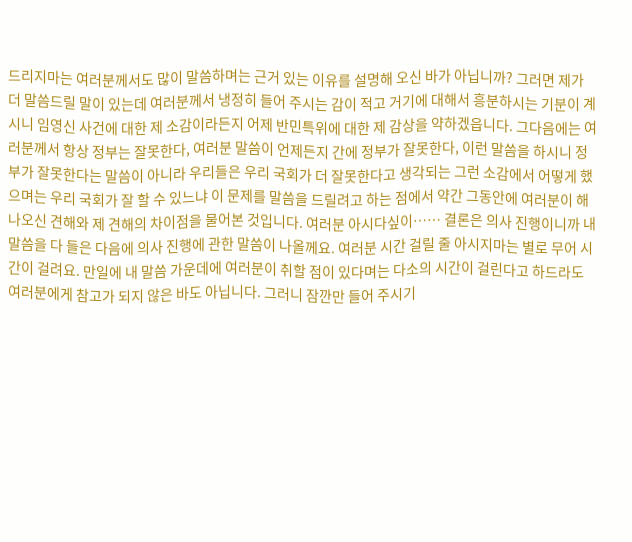드리지마는 여러분께서도 많이 말씀하며는 근거 있는 이유를 설명해 오신 바가 아닙니까? 그러면 제가 더 말씀드릴 말이 있는데 여러분께서 냉정히 들어 주시는 감이 적고 거기에 대해서 흥분하시는 기분이 계시니 임영신 사건에 대한 제 소감이라든지 어제 반민특위에 대한 제 감상을 약하겠읍니다. 그다음에는 여러분께서 항상 정부는 잘못한다, 여러분 말씀이 언제든지 간에 정부가 잘못한다, 이런 말씀을 하시니 정부가 잘못한다는 말씀이 아니라 우리들은 우리 국회가 더 잘못한다고 생각되는 그런 소감에서 어떻게 했으며는 우리 국회가 잘 할 수 있느냐 이 문제를 말씀을 드릴려고 하는 점에서 약간 그동안에 여러분이 해 나오신 견해와 제 견해의 차이점을 물어본 것입니다. 여러분 아시다싶이…… 결론은 의사 진행이니까 내 말씀을 다 들은 다음에 의사 진행에 관한 말씀이 나올께요. 여러분 시간 걸릴 줄 아시지마는 별로 무어 시간이 걸려요. 만일에 내 말씀 가운데에 여러분이 취할 점이 있다며는 다소의 시간이 걸린다고 하드라도 여러분에게 참고가 되지 않은 바도 아닙니다. 그러니 잠깐만 들어 주시기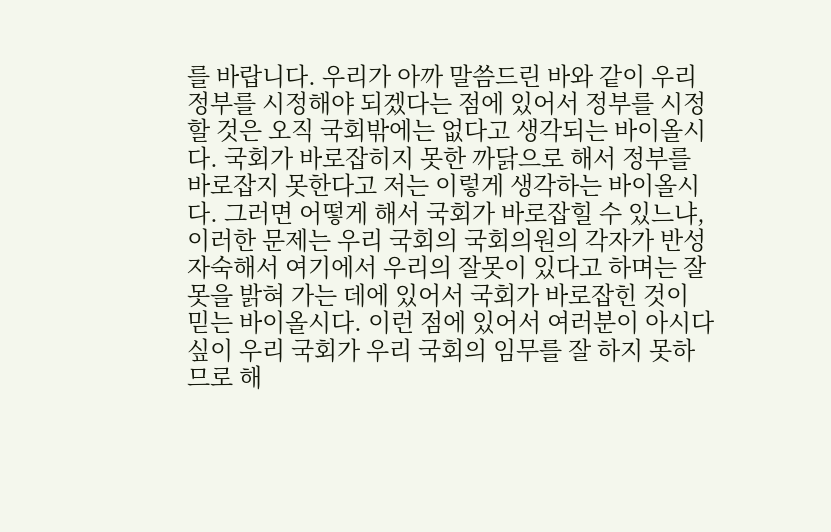를 바랍니다. 우리가 아까 말씀드린 바와 같이 우리 정부를 시정해야 되겠다는 점에 있어서 정부를 시정할 것은 오직 국회밖에는 없다고 생각되는 바이올시다. 국회가 바로잡히지 못한 까닭으로 해서 정부를 바로잡지 못한다고 저는 이렇게 생각하는 바이올시다. 그러면 어떻게 해서 국회가 바로잡힐 수 있느냐, 이러한 문제는 우리 국회의 국회의원의 각자가 반성 자숙해서 여기에서 우리의 잘못이 있다고 하며는 잘못을 밝혀 가는 데에 있어서 국회가 바로잡힌 것이 믿는 바이올시다. 이런 점에 있어서 여러분이 아시다싶이 우리 국회가 우리 국회의 임무를 잘 하지 못하므로 해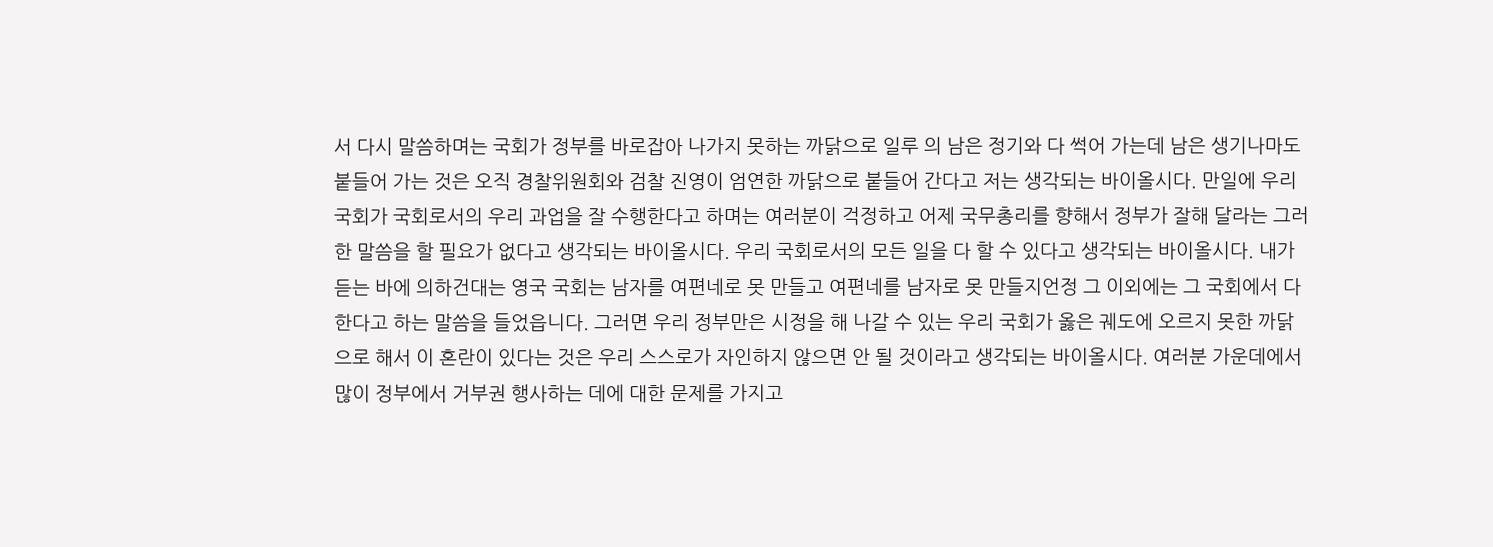서 다시 말씀하며는 국회가 정부를 바로잡아 나가지 못하는 까닭으로 일루 의 남은 정기와 다 썩어 가는데 남은 생기나마도 붙들어 가는 것은 오직 경찰위원회와 검찰 진영이 엄연한 까닭으로 붙들어 간다고 저는 생각되는 바이올시다. 만일에 우리 국회가 국회로서의 우리 과업을 잘 수행한다고 하며는 여러분이 걱정하고 어제 국무총리를 향해서 정부가 잘해 달라는 그러한 말씀을 할 필요가 없다고 생각되는 바이올시다. 우리 국회로서의 모든 일을 다 할 수 있다고 생각되는 바이올시다. 내가 듣는 바에 의하건대는 영국 국회는 남자를 여편네로 못 만들고 여편네를 남자로 못 만들지언정 그 이외에는 그 국회에서 다 한다고 하는 말씀을 들었읍니다. 그러면 우리 정부만은 시정을 해 나갈 수 있는 우리 국회가 옳은 궤도에 오르지 못한 까닭으로 해서 이 혼란이 있다는 것은 우리 스스로가 자인하지 않으면 안 될 것이라고 생각되는 바이올시다. 여러분 가운데에서 많이 정부에서 거부권 행사하는 데에 대한 문제를 가지고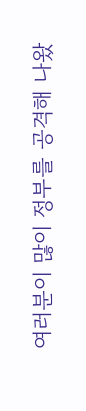여러분이 많이 정부를 공격해 나왔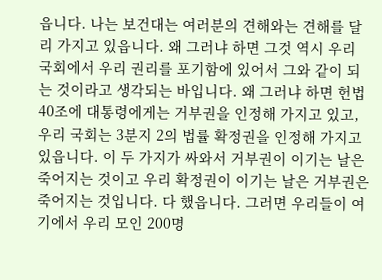읍니다. 나는 보건대는 여러분의 견해와는 견해를 달리 가지고 있읍니다. 왜 그러냐 하면 그것 역시 우리 국회에서 우리 권리를 포기함에 있어서 그와 같이 되는 것이라고 생각되는 바입니다. 왜 그러냐 하면 헌법 40조에 대통령에게는 거부권을 인정해 가지고 있고, 우리 국회는 3분지 2의 법률 확정권을 인정해 가지고 있읍니다. 이 두 가지가 싸와서 거부권이 이기는 날은 죽어지는 것이고 우리 확정권이 이기는 날은 거부권은 죽어지는 것입니다. 다 했읍니다. 그러면 우리들이 여기에서 우리 모인 200명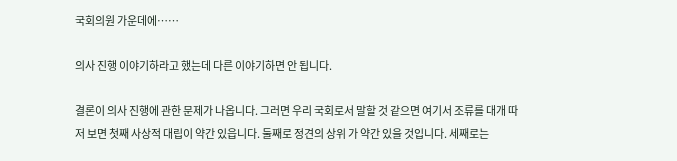국회의원 가운데에……

의사 진행 이야기하라고 했는데 다른 이야기하면 안 됩니다.

결론이 의사 진행에 관한 문제가 나옵니다. 그러면 우리 국회로서 말할 것 같으면 여기서 조류를 대개 따저 보면 첫째 사상적 대립이 약간 있읍니다. 둘째로 정견의 상위 가 약간 있을 것입니다. 세째로는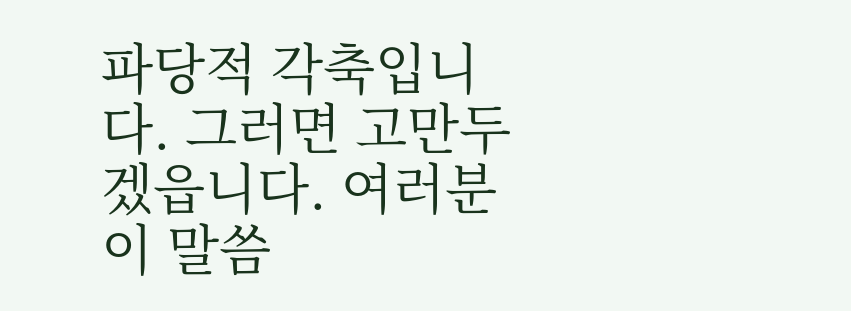파당적 각축입니다. 그러면 고만두겠읍니다. 여러분이 말씀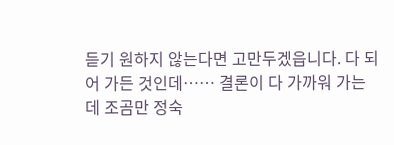듣기 원하지 않는다면 고만두겠읍니다. 다 되어 가든 것인데…… 결론이 다 가까워 가는데 조곰만 정숙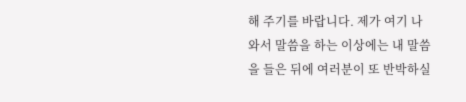해 주기를 바랍니다. 제가 여기 나와서 말씀을 하는 이상에는 내 말씀을 들은 뒤에 여러분이 또 반박하실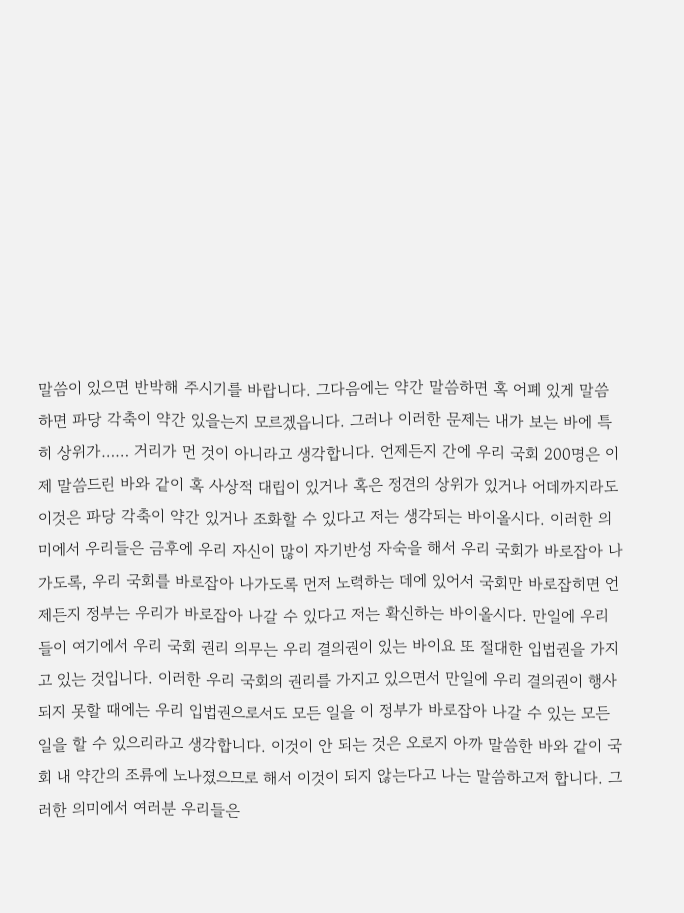말씀이 있으면 반박해 주시기를 바랍니다. 그다음에는 약간 말씀하면 혹 어폐 있게 말씀하면 파당 각축이 약간 있을는지 모르겠읍니다. 그러나 이러한 문제는 내가 보는 바에 특히 상위가…… 거리가 먼 것이 아니라고 생각합니다. 언제든지 간에 우리 국회 200명은 이제 말씀드린 바와 같이 혹 사상적 대립이 있거나 혹은 정견의 상위가 있거나 어데까지라도 이것은 파당 각축이 약간 있거나 조화할 수 있다고 저는 생각되는 바이올시다. 이러한 의미에서 우리들은 금후에 우리 자신이 많이 자기반성 자숙을 해서 우리 국회가 바로잡아 나가도록, 우리 국회를 바로잡아 나가도록 먼저 노력하는 데에 있어서 국회만 바로잡히면 언제든지 정부는 우리가 바로잡아 나갈 수 있다고 저는 확신하는 바이올시다. 만일에 우리들이 여기에서 우리 국회 권리 의무는 우리 결의권이 있는 바이요 또 절대한 입법권을 가지고 있는 것입니다. 이러한 우리 국회의 권리를 가지고 있으면서 만일에 우리 결의권이 행사되지 못할 때에는 우리 입법권으로서도 모든 일을 이 정부가 바로잡아 나갈 수 있는 모든 일을 할 수 있으리라고 생각합니다. 이것이 안 되는 것은 오로지 아까 말씀한 바와 같이 국회 내 약간의 조류에 노나졌으므로 해서 이것이 되지 않는다고 나는 말씀하고저 합니다. 그러한 의미에서 여러분 우리들은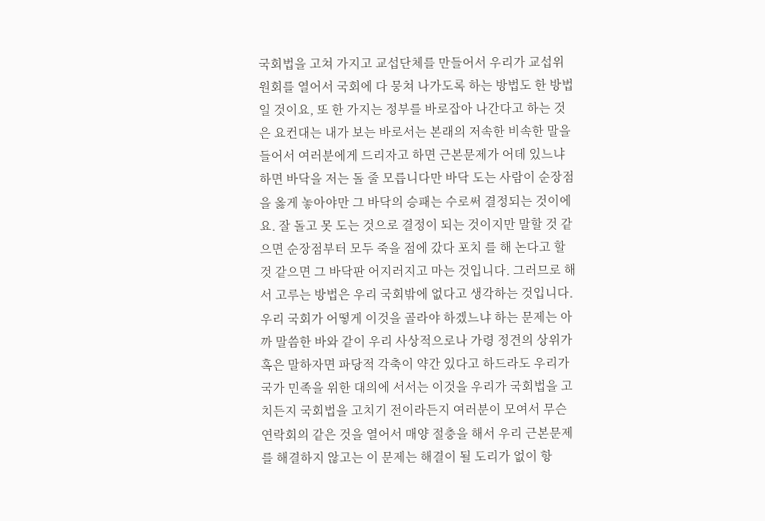국회법을 고쳐 가지고 교섭단체를 만들어서 우리가 교섭위원회를 열어서 국회에 다 뭉쳐 나가도록 하는 방법도 한 방법일 것이요, 또 한 가지는 정부를 바로잡아 나간다고 하는 것은 요컨대는 내가 보는 바로서는 본래의 저속한 비속한 말을 들어서 여러분에게 드리자고 하면 근본문제가 어데 있느냐 하면 바닥을 저는 돌 줄 모릅니다만 바닥 도는 사람이 순장점을 옳게 놓아야만 그 바닥의 승패는 수로써 결정되는 것이에요. 잘 돌고 못 도는 것으로 결정이 되는 것이지만 말할 것 같으면 순장점부터 모두 죽을 점에 갔다 포치 를 해 논다고 할 것 같으면 그 바닥판 어지러지고 마는 것입니다. 그러므로 해서 고루는 방법은 우리 국회밖에 없다고 생각하는 것입니다. 우리 국회가 어떻게 이것을 골라야 하겠느냐 하는 문제는 아까 말씀한 바와 같이 우리 사상적으로나 가령 정견의 상위가 혹은 말하자면 파당적 각축이 약간 있다고 하드라도 우리가 국가 민족을 위한 대의에 서서는 이것을 우리가 국회법을 고치든지 국회법을 고치기 전이라든지 여러분이 모여서 무슨 연락회의 같은 것을 열어서 매양 절충을 해서 우리 근본문제를 해결하지 않고는 이 문제는 해결이 될 도리가 없이 항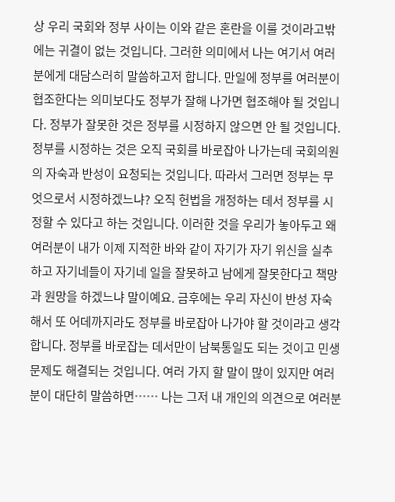상 우리 국회와 정부 사이는 이와 같은 혼란을 이룰 것이라고밖에는 귀결이 없는 것입니다. 그러한 의미에서 나는 여기서 여러분에게 대담스러히 말씀하고저 합니다. 만일에 정부를 여러분이 협조한다는 의미보다도 정부가 잘해 나가면 협조해야 될 것입니다. 정부가 잘못한 것은 정부를 시정하지 않으면 안 될 것입니다. 정부를 시정하는 것은 오직 국회를 바로잡아 나가는데 국회의원의 자숙과 반성이 요청되는 것입니다. 따라서 그러면 정부는 무엇으로서 시정하겠느냐? 오직 헌법을 개정하는 데서 정부를 시정할 수 있다고 하는 것입니다. 이러한 것을 우리가 놓아두고 왜 여러분이 내가 이제 지적한 바와 같이 자기가 자기 위신을 실추하고 자기네들이 자기네 일을 잘못하고 남에게 잘못한다고 책망과 원망을 하겠느냐 말이예요. 금후에는 우리 자신이 반성 자숙해서 또 어데까지라도 정부를 바로잡아 나가야 할 것이라고 생각합니다. 정부를 바로잡는 데서만이 남북통일도 되는 것이고 민생문제도 해결되는 것입니다. 여러 가지 할 말이 많이 있지만 여러분이 대단히 말씀하면…… 나는 그저 내 개인의 의견으로 여러분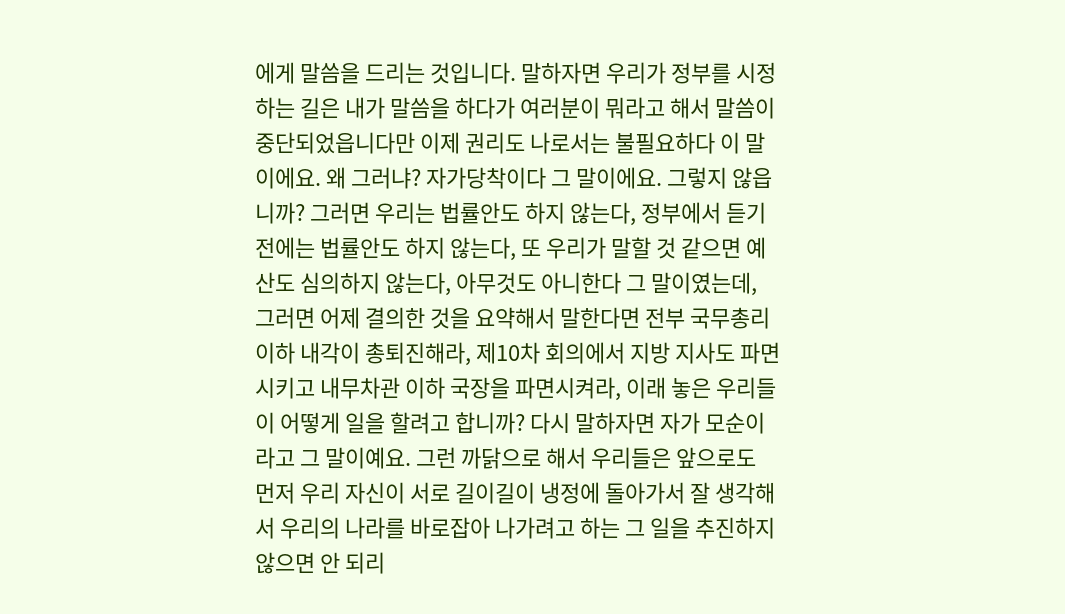에게 말씀을 드리는 것입니다. 말하자면 우리가 정부를 시정하는 길은 내가 말씀을 하다가 여러분이 뭐라고 해서 말씀이 중단되었읍니다만 이제 권리도 나로서는 불필요하다 이 말이에요. 왜 그러냐? 자가당착이다 그 말이에요. 그렇지 않읍니까? 그러면 우리는 법률안도 하지 않는다, 정부에서 듣기 전에는 법률안도 하지 않는다, 또 우리가 말할 것 같으면 예산도 심의하지 않는다, 아무것도 아니한다 그 말이였는데, 그러면 어제 결의한 것을 요약해서 말한다면 전부 국무총리 이하 내각이 총퇴진해라, 제10차 회의에서 지방 지사도 파면시키고 내무차관 이하 국장을 파면시켜라, 이래 놓은 우리들이 어떻게 일을 할려고 합니까? 다시 말하자면 자가 모순이라고 그 말이예요. 그런 까닭으로 해서 우리들은 앞으로도 먼저 우리 자신이 서로 길이길이 냉정에 돌아가서 잘 생각해서 우리의 나라를 바로잡아 나가려고 하는 그 일을 추진하지 않으면 안 되리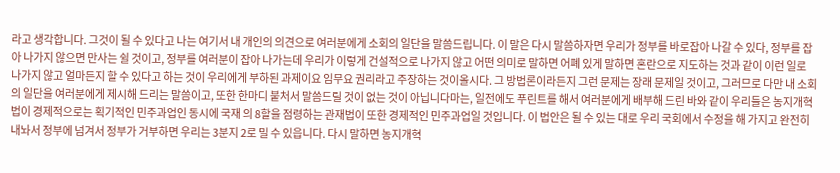라고 생각합니다. 그것이 될 수 있다고 나는 여기서 내 개인의 의견으로 여러분에게 소회의 일단을 말씀드립니다. 이 말은 다시 말씀하자면 우리가 정부를 바로잡아 나갈 수 있다, 정부를 잡아 나가지 않으면 만사는 쉴 것이고, 정부를 여러분이 잡아 나가는데 우리가 이렇게 건설적으로 나가지 않고 어떤 의미로 말하면 어폐 있게 말하면 혼란으로 지도하는 것과 같이 이런 일로 나가지 않고 얼마든지 할 수 있다고 하는 것이 우리에게 부하된 과제이요 임무요 권리라고 주장하는 것이올시다. 그 방법론이라든지 그런 문제는 장래 문제일 것이고, 그러므로 다만 내 소회의 일단을 여러분에게 제시해 드리는 말씀이고, 또한 한마디 붙처서 말씀드릴 것이 없는 것이 아닙니다마는, 일전에도 푸린트를 해서 여러분에게 배부해 드린 바와 같이 우리들은 농지개혁법이 경제적으로는 획기적인 민주과업인 동시에 국재 의 8할을 점령하는 관재법이 또한 경제적인 민주과업일 것입니다. 이 법안은 될 수 있는 대로 우리 국회에서 수정을 해 가지고 완전히 내놔서 정부에 넘겨서 정부가 거부하면 우리는 3분지 2로 밀 수 있읍니다. 다시 말하면 농지개혁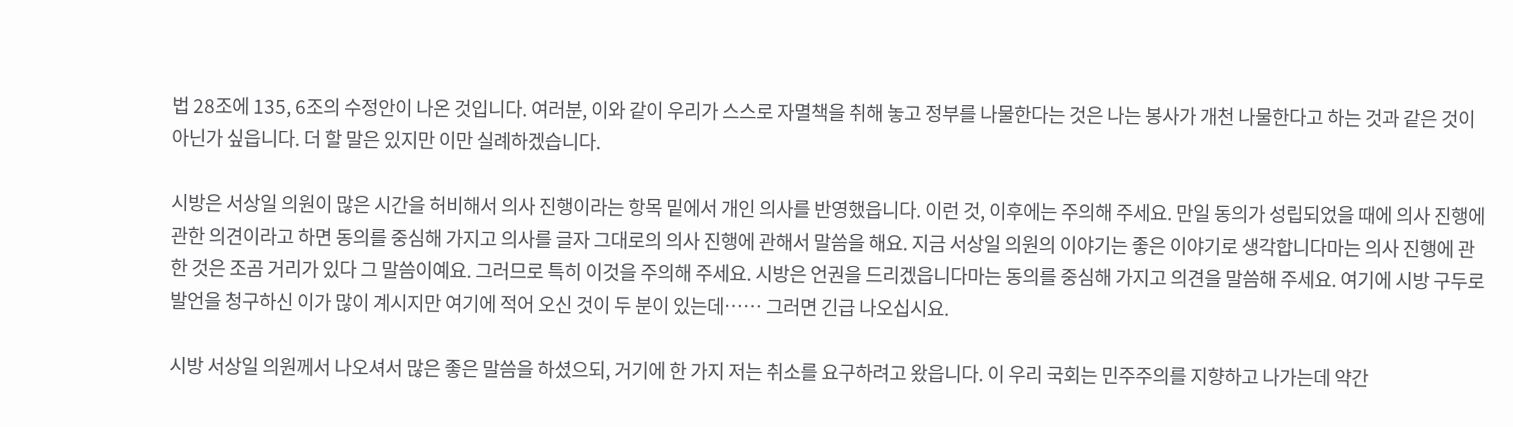법 28조에 135, 6조의 수정안이 나온 것입니다. 여러분, 이와 같이 우리가 스스로 자멸책을 취해 놓고 정부를 나물한다는 것은 나는 봉사가 개천 나물한다고 하는 것과 같은 것이 아닌가 싶읍니다. 더 할 말은 있지만 이만 실례하겠습니다.

시방은 서상일 의원이 많은 시간을 허비해서 의사 진행이라는 항목 밑에서 개인 의사를 반영했읍니다. 이런 것, 이후에는 주의해 주세요. 만일 동의가 성립되었을 때에 의사 진행에 관한 의견이라고 하면 동의를 중심해 가지고 의사를 글자 그대로의 의사 진행에 관해서 말씀을 해요. 지금 서상일 의원의 이야기는 좋은 이야기로 생각합니다마는 의사 진행에 관한 것은 조곰 거리가 있다 그 말씀이예요. 그러므로 특히 이것을 주의해 주세요. 시방은 언권을 드리겠읍니다마는 동의를 중심해 가지고 의견을 말씀해 주세요. 여기에 시방 구두로 발언을 청구하신 이가 많이 계시지만 여기에 적어 오신 것이 두 분이 있는데…… 그러면 긴급 나오십시요.

시방 서상일 의원께서 나오셔서 많은 좋은 말씀을 하셨으되, 거기에 한 가지 저는 취소를 요구하려고 왔읍니다. 이 우리 국회는 민주주의를 지향하고 나가는데 약간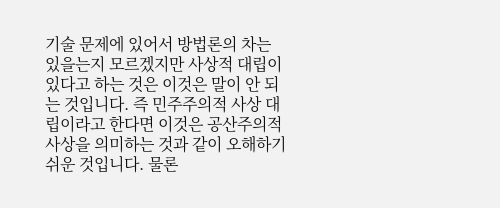기술 문제에 있어서 방법론의 차는 있을는지 모르겠지만 사상적 대립이 있다고 하는 것은 이것은 말이 안 되는 것입니다. 즉 민주주의적 사상 대립이라고 한다면 이것은 공산주의적 사상을 의미하는 것과 같이 오해하기 쉬운 것입니다. 물론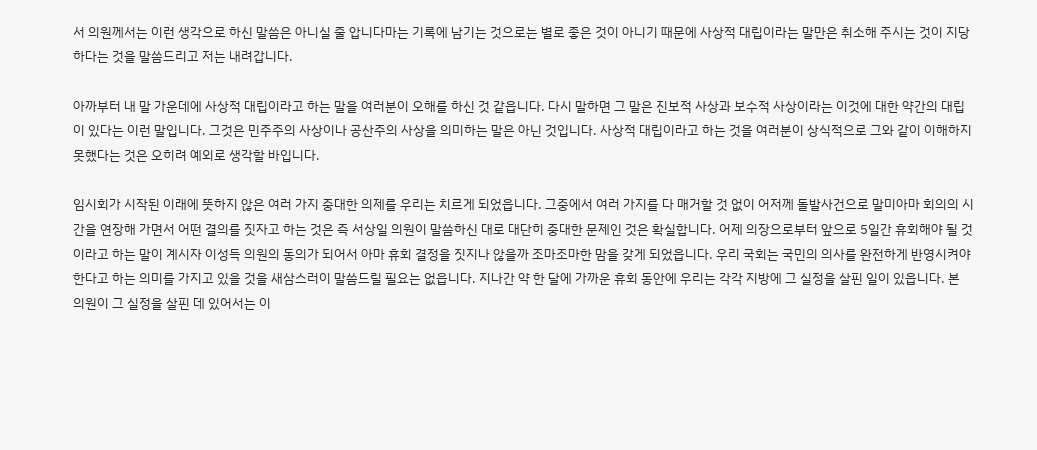서 의원께서는 이런 생각으로 하신 말씀은 아니실 줄 압니다마는 기록에 남기는 것으로는 별로 좋은 것이 아니기 때문에 사상적 대립이라는 말만은 취소해 주시는 것이 지당하다는 것을 말씀드리고 저는 내려갑니다.

아까부터 내 말 가운데에 사상적 대립이라고 하는 말을 여러분이 오해를 하신 것 같읍니다. 다시 말하면 그 말은 진보적 사상과 보수적 사상이라는 이것에 대한 약간의 대립이 있다는 이런 말입니다. 그것은 민주주의 사상이나 공산주의 사상을 의미하는 말은 아닌 것입니다. 사상적 대립이라고 하는 것을 여러분이 상식적으로 그와 같이 이해하지 못했다는 것은 오히려 예외로 생각할 바입니다.

임시회가 시작된 이래에 뜻하지 않은 여러 가지 중대한 의제를 우리는 치르게 되었읍니다. 그중에서 여러 가지를 다 매거할 것 없이 어저께 돌발사건으로 말미아마 회의의 시간을 연장해 가면서 어떤 결의를 짓자고 하는 것은 즉 서상일 의원이 말씀하신 대로 대단히 중대한 문제인 것은 확실합니다. 어제 의장으로부터 앞으로 5일간 휴회해야 될 것이라고 하는 말이 계시자 이성득 의원의 동의가 되어서 아마 휴회 결정을 짓지나 않을까 조마조마한 맘을 갖게 되었읍니다. 우리 국회는 국민의 의사를 완전하게 반영시켜야 한다고 하는 의미를 가지고 있을 것을 새삼스러이 말씀드릴 필요는 없읍니다. 지나간 약 한 달에 가까운 휴회 동안에 우리는 각각 지방에 그 실정을 살핀 일이 있읍니다. 본 의원이 그 실정을 살핀 데 있어서는 이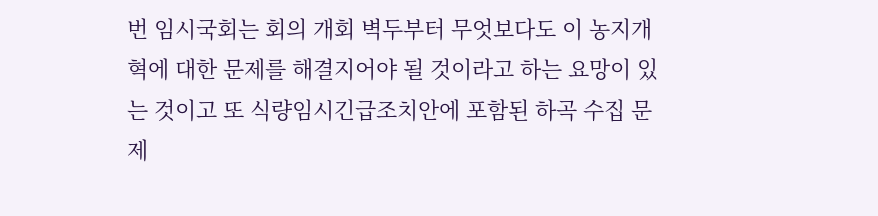번 임시국회는 회의 개회 벽두부터 무엇보다도 이 농지개혁에 대한 문제를 해결지어야 될 것이라고 하는 요망이 있는 것이고 또 식량임시긴급조치안에 포함된 하곡 수집 문제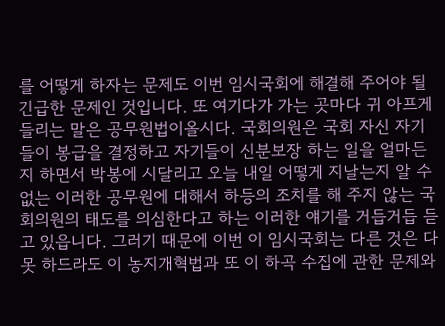를 어떻게 하자는 문제도 이번 임시국회에 해결해 주어야 될 긴급한 문제인 것입니다. 또 여기다가 가는 곳마다 귀 아프게 들리는 말은 공무원법이올시다. 국회의원은 국회 자신 자기들이 봉급을 결정하고 자기들이 신분보장 하는 일을 얼마든지 하면서 박봉에 시달리고 오늘 내일 어떻게 지날는지 알 수 없는 이러한 공무원에 대해서 하등의 조치를 해 주지 않는 국회의원의 태도를 의심한다고 하는 이러한 얘기를 거듭거듭 듣고 있읍니다. 그러기 때문에 이번 이 임시국회는 다른 것은 다 못 하드라도 이 농지개혁법과 또 이 하곡 수집에 관한 문제와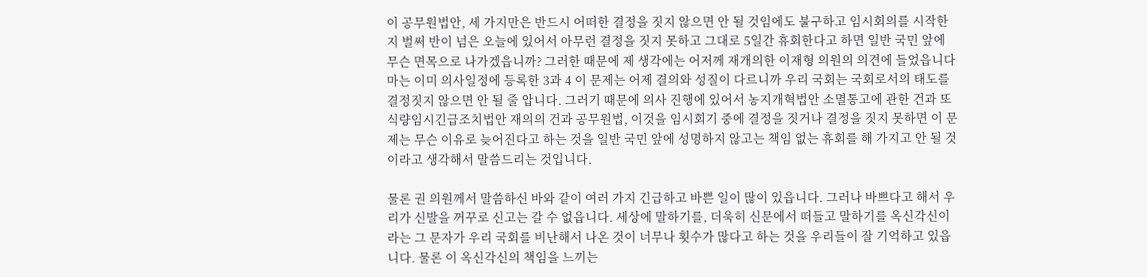이 공무원법안, 세 가지만은 반드시 어떠한 결정을 짓지 않으면 안 될 것임에도 불구하고 임시회의를 시작한 지 벌써 반이 넘은 오늘에 있어서 아무런 결정을 짓지 못하고 그대로 5일간 휴회한다고 하면 일반 국민 앞에 무슨 면목으로 나가겠읍니까? 그러한 때문에 제 생각에는 어저께 재개의한 이재형 의원의 의견에 들었읍니다마는 이미 의사일정에 등록한 3과 4 이 문제는 어제 결의와 성질이 다르니까 우리 국회는 국회로서의 태도를 결정짓지 않으면 안 될 줄 압니다. 그러기 때문에 의사 진행에 있어서 농지개혁법안 소멸통고에 관한 건과 또 식량임시긴급조치법안 재의의 건과 공무원법, 이것을 임시회기 중에 결정을 짓거나 결정을 짓지 못하면 이 문제는 무슨 이유로 늦어진다고 하는 것을 일반 국민 앞에 성명하지 않고는 책임 없는 휴회를 해 가지고 안 될 것이라고 생각해서 말씀드리는 것입니다.

물론 권 의원께서 말씀하신 바와 같이 여러 가지 긴급하고 바쁜 일이 많이 있읍니다. 그러나 바쁘다고 해서 우리가 신발을 꺼꾸로 신고는 갈 수 없읍니다. 세상에 말하기를, 더욱히 신문에서 떠들고 말하기를 옥신각신이라는 그 문자가 우리 국회를 비난해서 나온 것이 너무나 횟수가 많다고 하는 것을 우리들이 잘 기억하고 있읍니다. 물론 이 옥신각신의 책임을 느끼는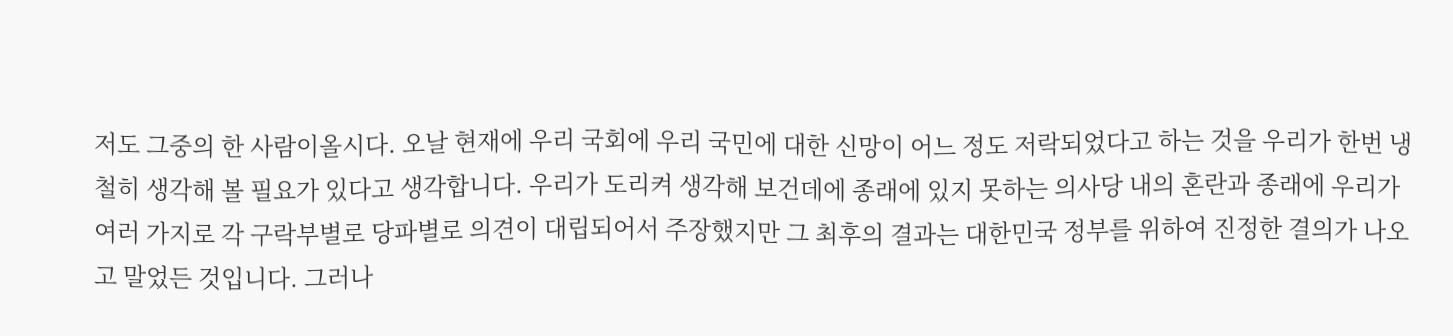저도 그중의 한 사람이올시다. 오날 현재에 우리 국회에 우리 국민에 대한 신망이 어느 정도 저락되었다고 하는 것을 우리가 한번 냉철히 생각해 볼 필요가 있다고 생각합니다. 우리가 도리켜 생각해 보건데에 종래에 있지 못하는 의사당 내의 혼란과 종래에 우리가 여러 가지로 각 구락부별로 당파별로 의견이 대립되어서 주장했지만 그 최후의 결과는 대한민국 정부를 위하여 진정한 결의가 나오고 말었든 것입니다. 그러나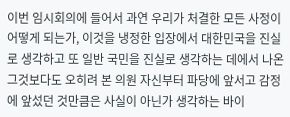이번 임시회의에 들어서 과연 우리가 처결한 모든 사정이 어떻게 되는가, 이것을 냉정한 입장에서 대한민국을 진실로 생각하고 또 일반 국민을 진실로 생각하는 데에서 나온 그것보다도 오히려 본 의원 자신부터 파당에 앞서고 감정에 앞섰던 것만큼은 사실이 아닌가 생각하는 바이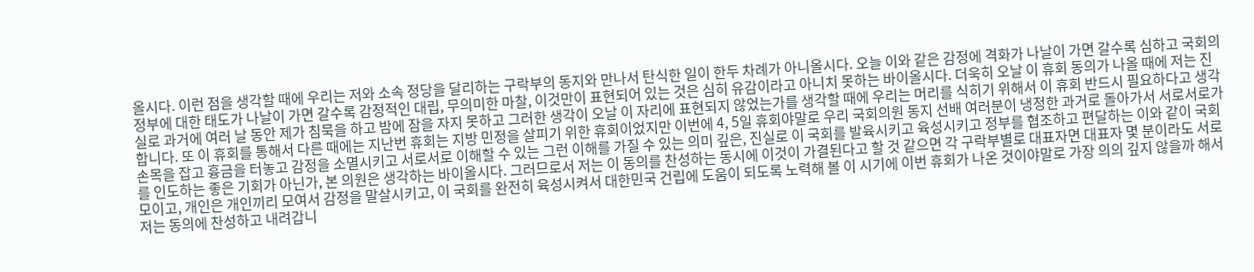올시다. 이런 점을 생각할 때에 우리는 저와 소속 정당을 달리하는 구락부의 동지와 만나서 탄식한 일이 한두 차례가 아니올시다. 오늘 이와 같은 감정에 격화가 나날이 가면 갈수록 심하고 국회의 정부에 대한 태도가 나날이 가면 갈수록 감정적인 대립, 무의미한 마찰, 이것만이 표현되어 있는 것은 심히 유감이라고 아니치 못하는 바이올시다. 더욱히 오날 이 휴회 동의가 나올 때에 저는 진실로 과거에 여러 날 동안 제가 침묵을 하고 밤에 잠을 자지 못하고 그러한 생각이 오날 이 자리에 표현되지 않었는가를 생각할 때에 우리는 머리를 식히기 위해서 이 휴회 반드시 필요하다고 생각합니다. 또 이 휴회를 통해서 다른 때에는 지난번 휴회는 지방 민정을 살피기 위한 휴회이었지만 이번에 4, 5일 휴회야말로 우리 국회의원 동지 선배 여러분이 냉정한 과거로 돌아가서 서로서로가 손목을 잡고 흉금을 터놓고 감정을 소멸시키고 서로서로 이해할 수 있는 그런 이해를 가질 수 있는 의미 깊은, 진실로 이 국회를 발육시키고 육성시키고 정부를 협조하고 편달하는 이와 같이 국회를 인도하는 좋은 기회가 아닌가, 본 의원은 생각하는 바이올시다. 그러므로서 저는 이 동의를 찬성하는 동시에 이것이 가결된다고 할 것 같으면 각 구락부별로 대표자면 대표자 몇 분이라도 서로 모이고, 개인은 개인끼리 모여서 감정을 말살시키고, 이 국회를 완전히 육성시켜서 대한민국 건립에 도움이 되도록 노력해 볼 이 시기에 이번 휴회가 나온 것이야말로 가장 의의 깊지 않을까 해서 저는 동의에 찬성하고 내려갑니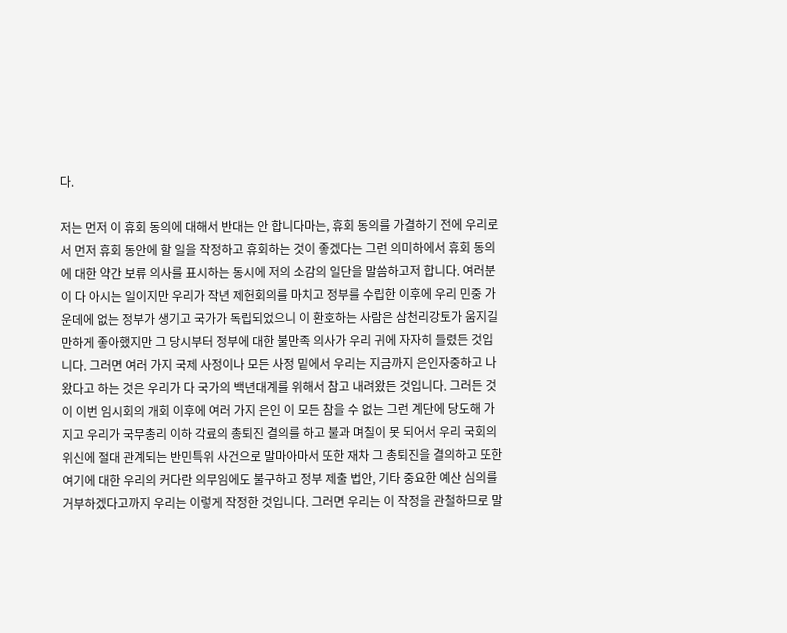다.

저는 먼저 이 휴회 동의에 대해서 반대는 안 합니다마는, 휴회 동의를 가결하기 전에 우리로서 먼저 휴회 동안에 할 일을 작정하고 휴회하는 것이 좋겠다는 그런 의미하에서 휴회 동의에 대한 약간 보류 의사를 표시하는 동시에 저의 소감의 일단을 말씀하고저 합니다. 여러분이 다 아시는 일이지만 우리가 작년 제헌회의를 마치고 정부를 수립한 이후에 우리 민중 가운데에 없는 정부가 생기고 국가가 독립되었으니 이 환호하는 사람은 삼천리강토가 움지길 만하게 좋아했지만 그 당시부터 정부에 대한 불만족 의사가 우리 귀에 자자히 들렸든 것입니다. 그러면 여러 가지 국제 사정이나 모든 사정 밑에서 우리는 지금까지 은인자중하고 나왔다고 하는 것은 우리가 다 국가의 백년대계를 위해서 참고 내려왔든 것입니다. 그러든 것이 이번 임시회의 개회 이후에 여러 가지 은인 이 모든 참을 수 없는 그런 계단에 당도해 가지고 우리가 국무총리 이하 각료의 총퇴진 결의를 하고 불과 며칠이 못 되어서 우리 국회의 위신에 절대 관계되는 반민특위 사건으로 말마아마서 또한 재차 그 총퇴진을 결의하고 또한 여기에 대한 우리의 커다란 의무임에도 불구하고 정부 제출 법안, 기타 중요한 예산 심의를 거부하겠다고까지 우리는 이렇게 작정한 것입니다. 그러면 우리는 이 작정을 관철하므로 말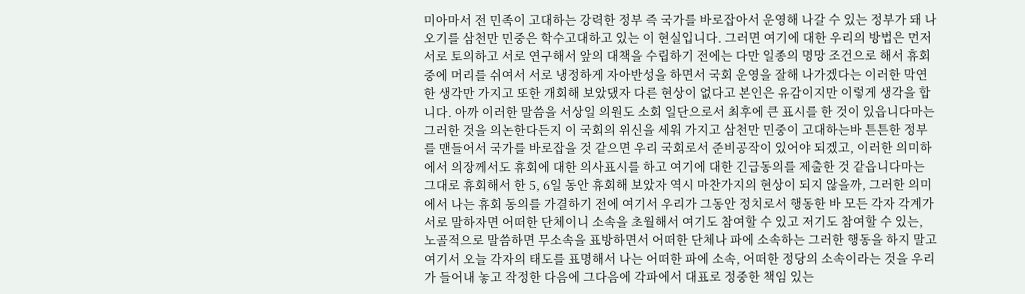미아마서 전 민족이 고대하는 강력한 정부 즉 국가를 바로잡아서 운영해 나갈 수 있는 정부가 돼 나오기를 삼천만 민중은 학수고대하고 있는 이 현실입니다. 그러면 여기에 대한 우리의 방법은 먼저 서로 토의하고 서로 연구해서 앞의 대책을 수립하기 전에는 다만 일종의 명망 조건으로 해서 휴회 중에 머리를 쉬여서 서로 냉정하게 자아반성을 하면서 국회 운영을 잘해 나가겠다는 이러한 막연한 생각만 가지고 또한 개회해 보았댔자 다른 현상이 없다고 본인은 유감이지만 이렇게 생각을 합니다. 아까 이러한 말씀을 서상일 의원도 소회 일단으로서 최후에 큰 표시를 한 것이 있읍니다마는 그러한 것을 의논한다든지 이 국회의 위신을 세워 가지고 삼천만 민중이 고대하는바 튼튼한 정부를 맨들어서 국가를 바로잡을 것 같으면 우리 국회로서 준비공작이 있어야 되겠고, 이러한 의미하에서 의장께서도 휴회에 대한 의사표시를 하고 여기에 대한 긴급동의를 제출한 것 같읍니다마는 그대로 휴회해서 한 5, 6일 동안 휴회해 보았자 역시 마찬가지의 현상이 되지 않을까, 그러한 의미에서 나는 휴회 동의를 가결하기 전에 여기서 우리가 그동안 정치로서 행동한 바 모든 각자 각계가 서로 말하자면 어떠한 단체이니 소속을 초월해서 여기도 참여할 수 있고 저기도 참여할 수 있는, 노골적으로 말씀하면 무소속을 표방하면서 어떠한 단체나 파에 소속하는 그러한 행동을 하지 말고 여기서 오늘 각자의 태도를 표명해서 나는 어떠한 파에 소속, 어떠한 정당의 소속이라는 것을 우리가 들어내 놓고 작정한 다음에 그다음에 각파에서 대표로 정중한 책임 있는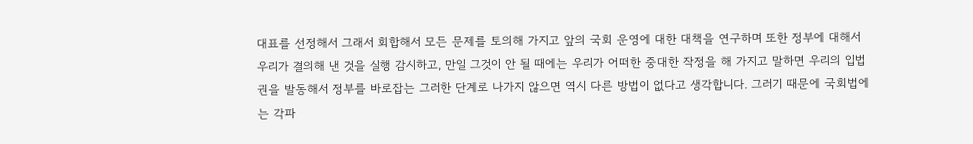대표를 선정해서 그래서 회합해서 모든 문제를 토의해 가지고 앞의 국회 운영에 대한 대책을 연구하며 또한 정부에 대해서 우리가 결의해 낸 것을 실행 감시하고, 만일 그것이 안 될 때에는 우리가 어떠한 중대한 작정을 해 가지고 말하면 우리의 입법권을 발동해서 정부를 바로잡는 그러한 단계로 나가지 않으면 역시 다른 방법이 없다고 생각합니다. 그러기 때문에 국회법에는 각파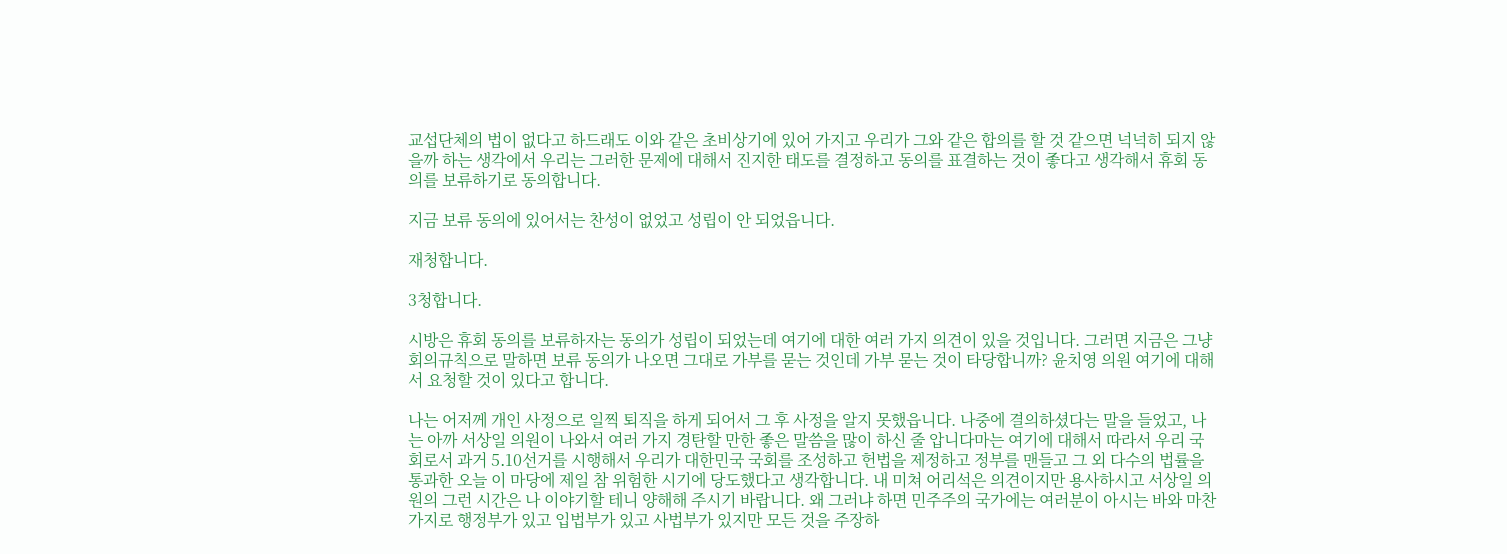교섭단체의 법이 없다고 하드래도 이와 같은 초비상기에 있어 가지고 우리가 그와 같은 합의를 할 것 같으면 넉넉히 되지 않을까 하는 생각에서 우리는 그러한 문제에 대해서 진지한 태도를 결정하고 동의를 표결하는 것이 좋다고 생각해서 휴회 동의를 보류하기로 동의합니다.

지금 보류 동의에 있어서는 찬성이 없었고 성립이 안 되었읍니다.

재청합니다.

3청합니다.

시방은 휴회 동의를 보류하자는 동의가 성립이 되었는데 여기에 대한 여러 가지 의견이 있을 것입니다. 그러면 지금은 그냥 회의규칙으로 말하면 보류 동의가 나오면 그대로 가부를 묻는 것인데 가부 묻는 것이 타당합니까? 윤치영 의원 여기에 대해서 요청할 것이 있다고 합니다.

나는 어저께 개인 사정으로 일찍 퇴직을 하게 되어서 그 후 사정을 알지 못했읍니다. 나중에 결의하셨다는 말을 들었고, 나는 아까 서상일 의원이 나와서 여러 가지 경탄할 만한 좋은 말씀을 많이 하신 줄 압니다마는 여기에 대해서 따라서 우리 국회로서 과거 5․10선거를 시행해서 우리가 대한민국 국회를 조성하고 헌법을 제정하고 정부를 맨들고 그 외 다수의 법률을 통과한 오늘 이 마당에 제일 참 위험한 시기에 당도했다고 생각합니다. 내 미쳐 어리석은 의견이지만 용사하시고 서상일 의원의 그런 시간은 나 이야기할 테니 양해해 주시기 바랍니다. 왜 그러냐 하면 민주주의 국가에는 여러분이 아시는 바와 마찬가지로 행정부가 있고 입법부가 있고 사법부가 있지만 모든 것을 주장하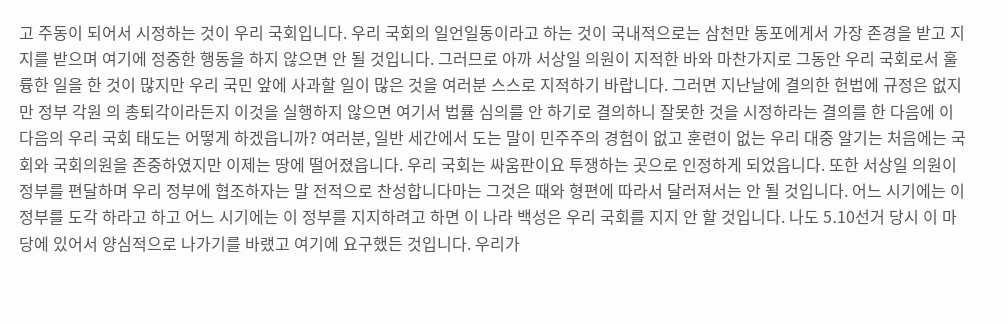고 주동이 되어서 시정하는 것이 우리 국회입니다. 우리 국회의 일언일동이라고 하는 것이 국내적으로는 삼천만 동포에게서 가장 존경을 받고 지지를 받으며 여기에 정중한 행동을 하지 않으면 안 될 것입니다. 그러므로 아까 서상일 의원이 지적한 바와 마찬가지로 그동안 우리 국회로서 훌륭한 일을 한 것이 많지만 우리 국민 앞에 사과할 일이 많은 것을 여러분 스스로 지적하기 바랍니다. 그러면 지난날에 결의한 헌법에 규정은 없지만 정부 각원 의 총퇴각이라든지 이것을 실행하지 않으면 여기서 법률 심의를 안 하기로 결의하니 잘못한 것을 시정하라는 결의를 한 다음에 이다음의 우리 국회 태도는 어떻게 하겠읍니까? 여러분, 일반 세간에서 도는 말이 민주주의 경험이 없고 훈련이 없는 우리 대중 알기는 처음에는 국회와 국회의원을 존중하였지만 이제는 땅에 떨어졌읍니다. 우리 국회는 싸움판이요 투쟁하는 곳으로 인정하게 되었읍니다. 또한 서상일 의원이 정부를 편달하며 우리 정부에 협조하자는 말 전적으로 찬성합니다마는 그것은 때와 형편에 따라서 달러져서는 안 될 것입니다. 어느 시기에는 이 정부를 도각 하라고 하고 어느 시기에는 이 정부를 지지하려고 하면 이 나라 백성은 우리 국회를 지지 안 할 것입니다. 나도 5․10선거 당시 이 마당에 있어서 양심적으로 나가기를 바랬고 여기에 요구했든 것입니다. 우리가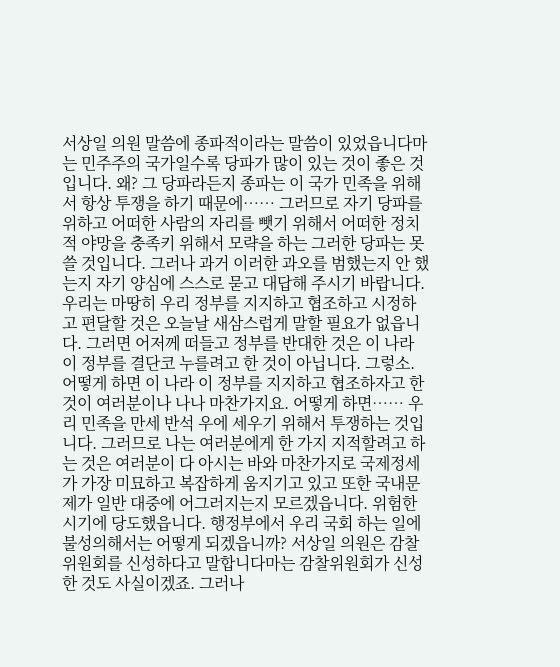서상일 의원 말씀에 종파적이라는 말씀이 있었읍니다마는 민주주의 국가일수록 당파가 많이 있는 것이 좋은 것입니다. 왜? 그 당파라든지 종파는 이 국가 민족을 위해서 항상 투쟁을 하기 때문에…… 그러므로 자기 당파를 위하고 어떠한 사람의 자리를 뺏기 위해서 어떠한 정치적 야망을 충족키 위해서 모략을 하는 그러한 당파는 못 쓸 것입니다. 그러나 과거 이러한 과오를 범했는지 안 했는지 자기 양심에 스스로 묻고 대답해 주시기 바랍니다. 우리는 마땅히 우리 정부를 지지하고 협조하고 시정하고 편달할 것은 오늘날 새삼스럽게 말할 필요가 없읍니다. 그러면 어저께 떠들고 정부를 반대한 것은 이 나라 이 정부를 결단코 누를려고 한 것이 아닙니다. 그렇소. 어떻게 하면 이 나라 이 정부를 지지하고 협조하자고 한 것이 여러분이나 나나 마찬가지요. 어떻게 하면…… 우리 민족을 만세 반석 우에 세우기 위해서 투쟁하는 것입니다. 그러므로 나는 여러분에게 한 가지 지적할려고 하는 것은 여러분이 다 아시는 바와 마찬가지로 국제정세가 가장 미묘하고 복잡하게 움지기고 있고 또한 국내문제가 일반 대중에 어그러지는지 모르겠읍니다. 위험한 시기에 당도했읍니다. 행정부에서 우리 국회 하는 일에 불성의해서는 어떻게 되겠읍니까? 서상일 의원은 감찰위원회를 신성하다고 말합니다마는 감찰위원회가 신성한 것도 사실이겠죠. 그러나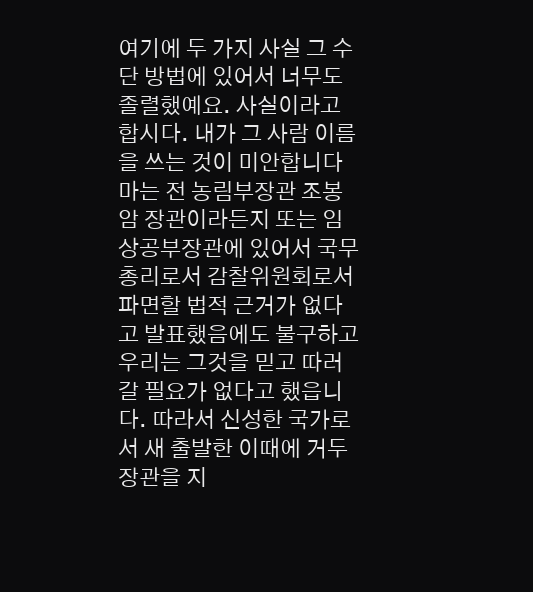여기에 두 가지 사실 그 수단 방법에 있어서 너무도 졸렬했예요. 사실이라고 합시다. 내가 그 사람 이름을 쓰는 것이 미안합니다마는 전 농림부장관 조봉암 장관이라든지 또는 임 상공부장관에 있어서 국무총리로서 감찰위원회로서 파면할 법적 근거가 없다고 발표했음에도 불구하고 우리는 그것을 믿고 따러갈 필요가 없다고 했읍니다. 따라서 신성한 국가로서 새 출발한 이때에 거두 장관을 지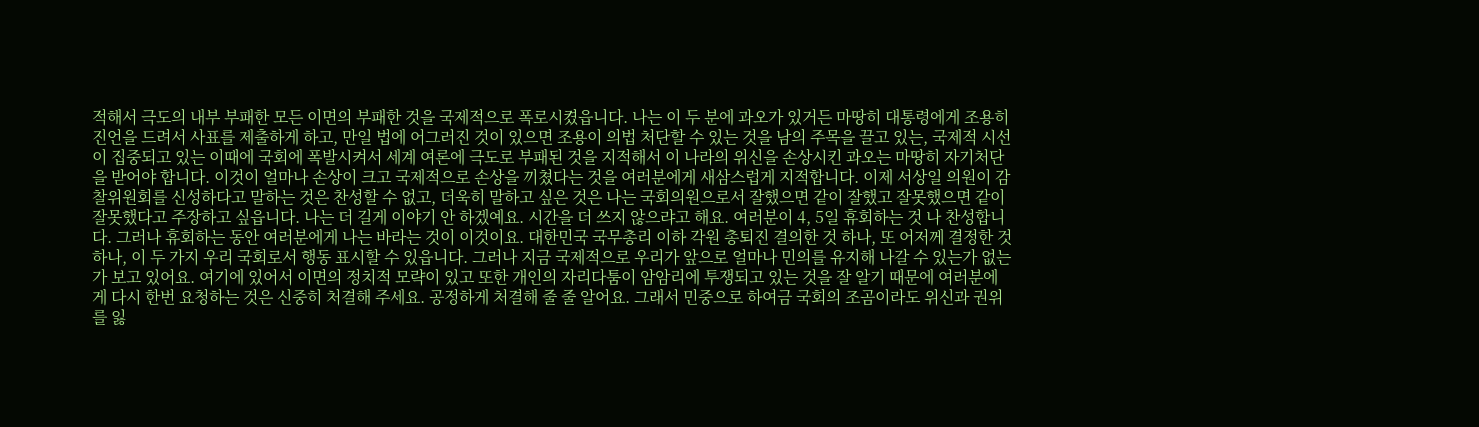적해서 극도의 내부 부패한 모든 이면의 부패한 것을 국제적으로 폭로시켰읍니다. 나는 이 두 분에 과오가 있거든 마땅히 대통령에게 조용히 진언을 드려서 사표를 제출하게 하고, 만일 법에 어그러진 것이 있으면 조용이 의법 처단할 수 있는 것을 남의 주목을 끌고 있는, 국제적 시선이 집중되고 있는 이때에 국회에 폭발시켜서 세계 여론에 극도로 부패된 것을 지적해서 이 나라의 위신을 손상시킨 과오는 마땅히 자기처단을 받어야 합니다. 이것이 얼마나 손상이 크고 국제적으로 손상을 끼쳤다는 것을 여러분에게 새삼스럽게 지적합니다. 이제 서상일 의원이 감찰위원회를 신성하다고 말하는 것은 찬성할 수 없고, 더욱히 말하고 싶은 것은 나는 국회의원으로서 잘했으면 같이 잘했고 잘못했으면 같이 잘못했다고 주장하고 싶읍니다. 나는 더 길게 이야기 안 하겠예요. 시간을 더 쓰지 않으랴고 해요. 여러분이 4, 5일 휴회하는 것 나 찬성합니다. 그러나 휴회하는 동안 여러분에게 나는 바라는 것이 이것이요. 대한민국 국무총리 이하 각원 총퇴진 결의한 것 하나, 또 어저께 결정한 것 하나, 이 두 가지 우리 국회로서 행동 표시할 수 있읍니다. 그러나 지금 국제적으로 우리가 앞으로 얼마나 민의를 유지해 나갈 수 있는가 없는가 보고 있어요. 여기에 있어서 이면의 정치적 모략이 있고 또한 개인의 자리다툼이 암암리에 투쟁되고 있는 것을 잘 알기 때문에 여러분에게 다시 한번 요청하는 것은 신중히 처결해 주세요. 공정하게 처결해 줄 줄 알어요. 그래서 민중으로 하여금 국회의 조곰이라도 위신과 권위를 잃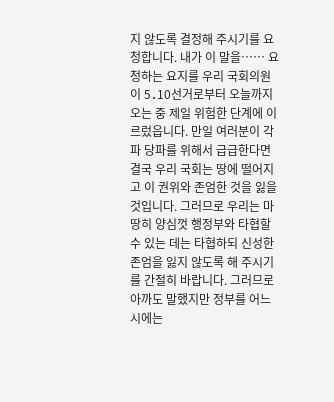지 않도록 결정해 주시기를 요청합니다. 내가 이 말을…… 요청하는 요지를 우리 국회의원이 5․10선거로부터 오늘까지 오는 중 제일 위험한 단계에 이르렀읍니다. 만일 여러분이 각파 당파를 위해서 급급한다면 결국 우리 국회는 땅에 떨어지고 이 권위와 존엄한 것을 잃을 것입니다. 그러므로 우리는 마땅히 양심껏 행정부와 타협할 수 있는 데는 타협하되 신성한 존엄을 잃지 않도록 해 주시기를 간절히 바랍니다. 그러므로 아까도 말했지만 정부를 어느 시에는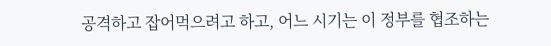공격하고 잡어먹으려고 하고, 어느 시기는 이 정부를 협조하는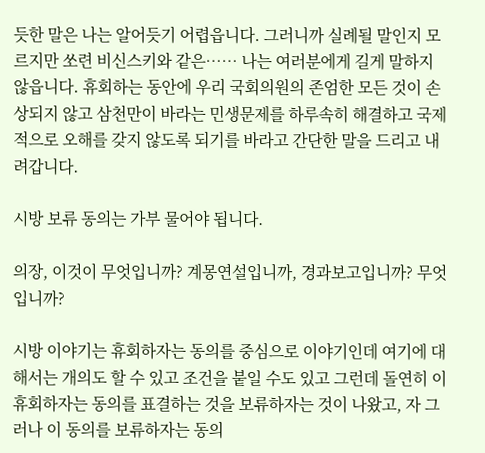듯한 말은 나는 알어듯기 어렵읍니다. 그러니까 실례될 말인지 모르지만 쏘련 비신스키와 같은…… 나는 여러분에게 길게 말하지 않읍니다. 휴회하는 동안에 우리 국회의원의 존엄한 모든 것이 손상되지 않고 삼천만이 바라는 민생문제를 하루속히 해결하고 국제적으로 오해를 갖지 않도록 되기를 바라고 간단한 말을 드리고 내려갑니다.

시방 보류 동의는 가부 물어야 됩니다.

의장, 이것이 무엇입니까? 계몽연설입니까, 경과보고입니까? 무엇입니까?

시방 이야기는 휴회하자는 동의를 중심으로 이야기인데 여기에 대해서는 개의도 할 수 있고 조건을 붙일 수도 있고 그런데 돌연히 이 휴회하자는 동의를 표결하는 것을 보류하자는 것이 나왔고, 자 그러나 이 동의를 보류하자는 동의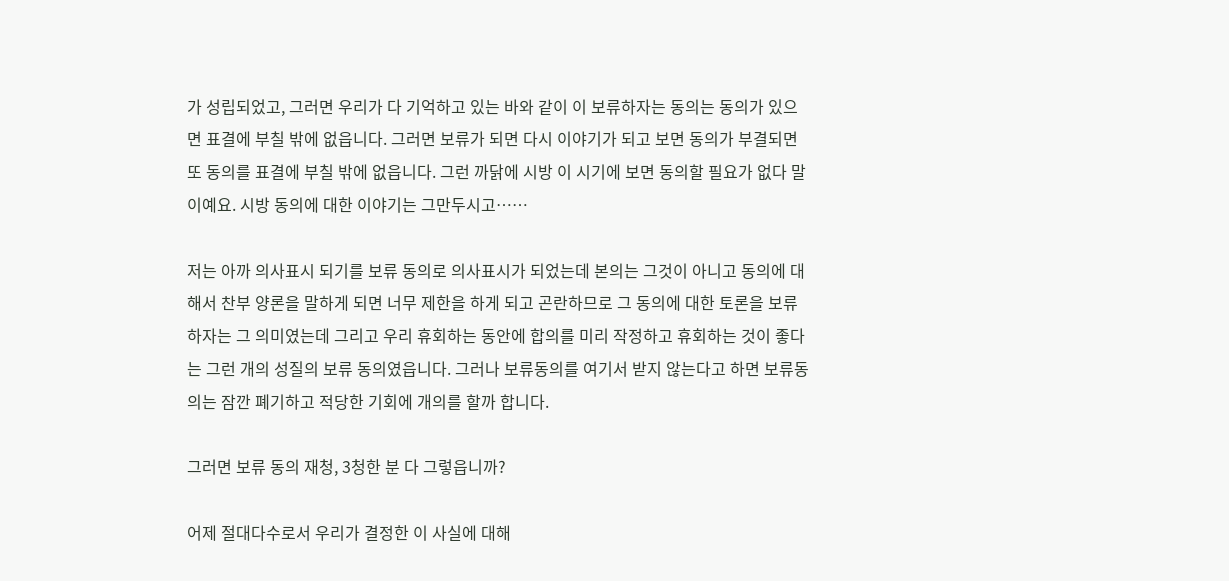가 성립되었고, 그러면 우리가 다 기억하고 있는 바와 같이 이 보류하자는 동의는 동의가 있으면 표결에 부칠 밖에 없읍니다. 그러면 보류가 되면 다시 이야기가 되고 보면 동의가 부결되면 또 동의를 표결에 부칠 밖에 없읍니다. 그런 까닭에 시방 이 시기에 보면 동의할 필요가 없다 말이예요. 시방 동의에 대한 이야기는 그만두시고……

저는 아까 의사표시 되기를 보류 동의로 의사표시가 되었는데 본의는 그것이 아니고 동의에 대해서 찬부 양론을 말하게 되면 너무 제한을 하게 되고 곤란하므로 그 동의에 대한 토론을 보류하자는 그 의미였는데 그리고 우리 휴회하는 동안에 합의를 미리 작정하고 휴회하는 것이 좋다는 그런 개의 성질의 보류 동의였읍니다. 그러나 보류동의를 여기서 받지 않는다고 하면 보류동의는 잠깐 폐기하고 적당한 기회에 개의를 할까 합니다.

그러면 보류 동의 재청, 3청한 분 다 그렇읍니까?

어제 절대다수로서 우리가 결정한 이 사실에 대해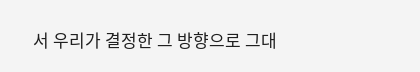서 우리가 결정한 그 방향으로 그대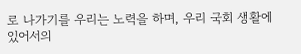로 나가기를 우리는 노력을 하며, 우리 국회 생활에 있어서의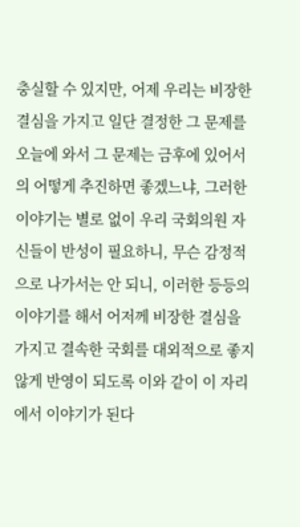충실할 수 있지만, 어제 우리는 비장한 결심을 가지고 일단 결정한 그 문제를 오늘에 와서 그 문제는 금후에 있어서의 어떻게 추진하면 좋겠느냐, 그러한 이야기는 별로 없이 우리 국회의원 자신들이 반성이 필요하니, 무슨 감정적으로 나가서는 안 되니, 이러한 등등의 이야기를 해서 어저께 비장한 결심을 가지고 결속한 국회를 대외적으로 좋지 않게 반영이 되도록 이와 같이 이 자리에서 이야기가 된다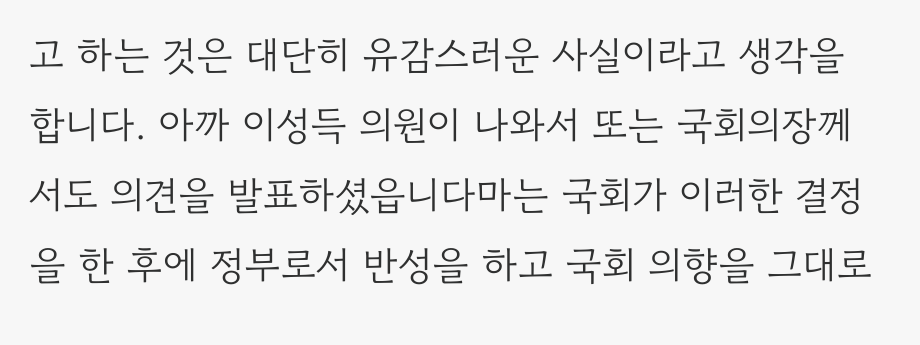고 하는 것은 대단히 유감스러운 사실이라고 생각을 합니다. 아까 이성득 의원이 나와서 또는 국회의장께서도 의견을 발표하셨읍니다마는 국회가 이러한 결정을 한 후에 정부로서 반성을 하고 국회 의향을 그대로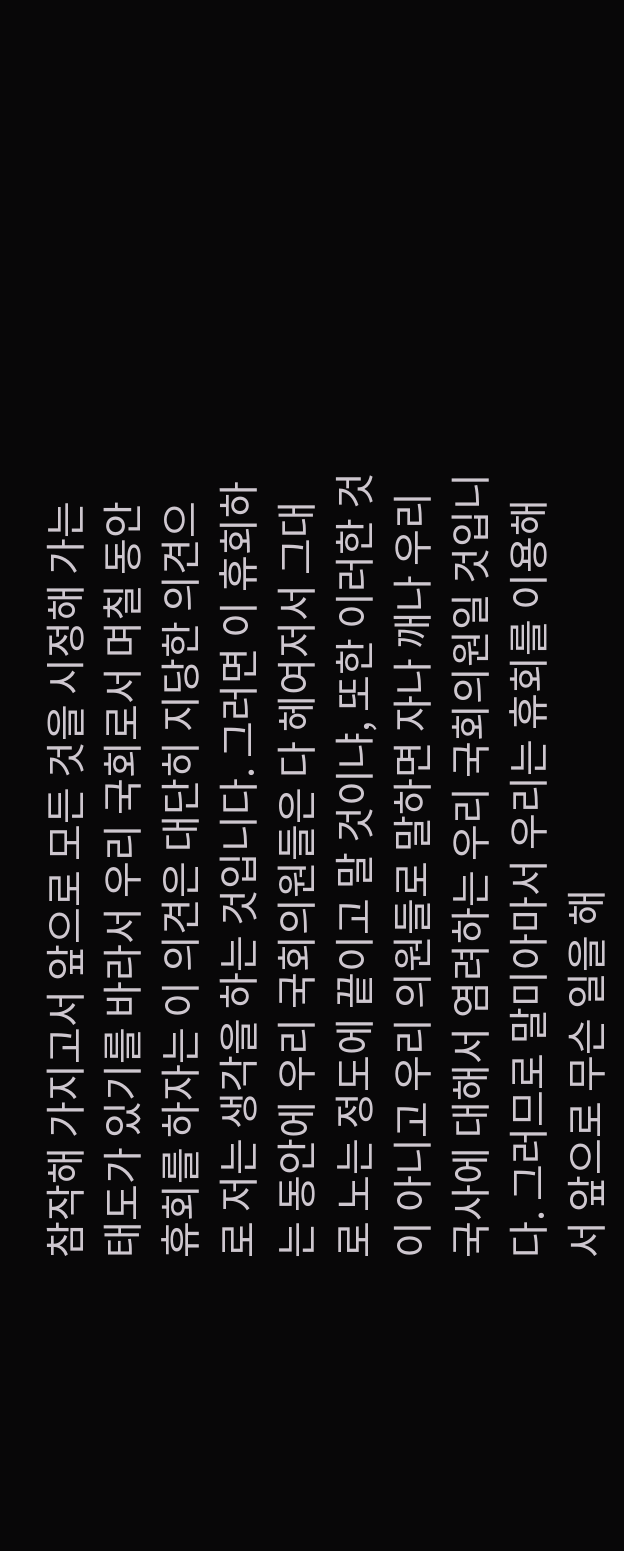참작해 가지고서 앞으로 모든 것을 시정해 가는 태도가 있기를 바라서 우리 국회로서 며칠 동안 휴회를 하자는 이 의견은 대단히 지당한 의견으로 저는 생각을 하는 것입니다. 그러면 이 휴회하는 동안에 우리 국회의원들은 다 헤여저서 그대로 노는 정도에 끝이고 말 것이냐, 또한 이러한 것이 아니고 우리 의원들로 말하면 자나 깨나 우리 국사에 대해서 염려하는 우리 국회의원일 것입니다. 그러므로 말미아마서 우리는 휴회를 이용해서 앞으로 무슨 일을 해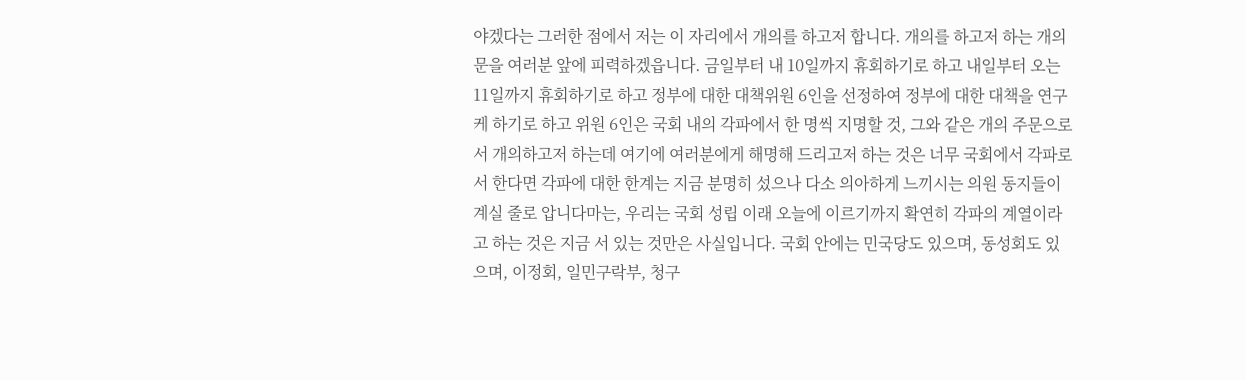야겠다는 그러한 점에서 저는 이 자리에서 개의를 하고저 합니다. 개의를 하고저 하는 개의문을 여러분 앞에 피력하겠읍니다. 금일부터 내 10일까지 휴회하기로 하고 내일부터 오는 11일까지 휴회하기로 하고 정부에 대한 대책위원 6인을 선정하여 정부에 대한 대책을 연구케 하기로 하고 위원 6인은 국회 내의 각파에서 한 명씩 지명할 것, 그와 같은 개의 주문으로서 개의하고저 하는데 여기에 여러분에게 해명해 드리고저 하는 것은 너무 국회에서 각파로서 한다면 각파에 대한 한계는 지금 분명히 섰으나 다소 의아하게 느끼시는 의원 동지들이 계실 줄로 압니다마는, 우리는 국회 성립 이래 오늘에 이르기까지 확연히 각파의 계열이라고 하는 것은 지금 서 있는 것만은 사실입니다. 국회 안에는 민국당도 있으며, 동성회도 있으며, 이정회, 일민구락부, 청구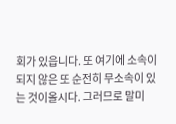회가 있읍니다. 또 여기에 소속이 되지 않은 또 순전히 무소속이 있는 것이올시다. 그러므로 말미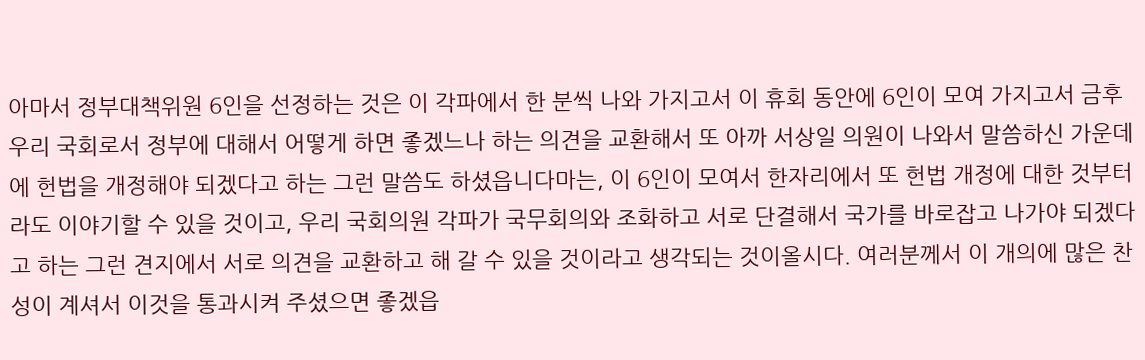아마서 정부대책위원 6인을 선정하는 것은 이 각파에서 한 분씩 나와 가지고서 이 휴회 동안에 6인이 모여 가지고서 금후 우리 국회로서 정부에 대해서 어떻게 하면 좋겠느나 하는 의견을 교환해서 또 아까 서상일 의원이 나와서 말씀하신 가운데에 헌법을 개정해야 되겠다고 하는 그런 말씀도 하셨읍니다마는, 이 6인이 모여서 한자리에서 또 헌법 개정에 대한 것부터라도 이야기할 수 있을 것이고, 우리 국회의원 각파가 국무회의와 조화하고 서로 단결해서 국가를 바로잡고 나가야 되겠다고 하는 그런 견지에서 서로 의견을 교환하고 해 갈 수 있을 것이라고 생각되는 것이올시다. 여러분께서 이 개의에 많은 찬성이 계셔서 이것을 통과시켜 주셨으면 좋겠읍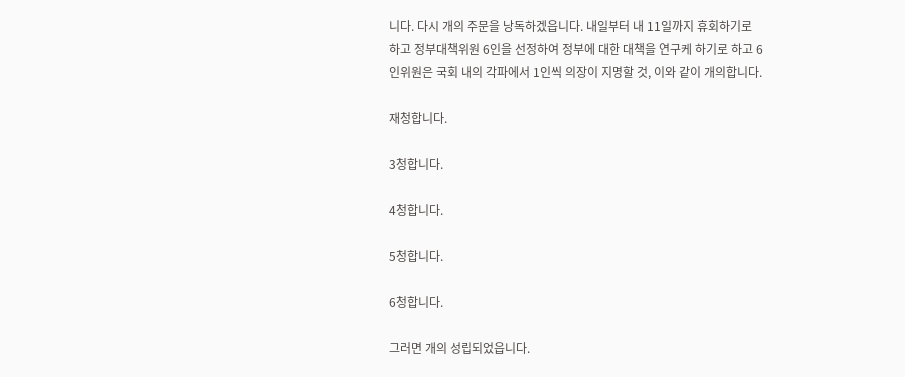니다. 다시 개의 주문을 낭독하겠읍니다. 내일부터 내 11일까지 휴회하기로 하고 정부대책위원 6인을 선정하여 정부에 대한 대책을 연구케 하기로 하고 6인위원은 국회 내의 각파에서 1인씩 의장이 지명할 것, 이와 같이 개의합니다.

재청합니다.

3청합니다.

4청합니다.

5청합니다.

6청합니다.

그러면 개의 성립되었읍니다.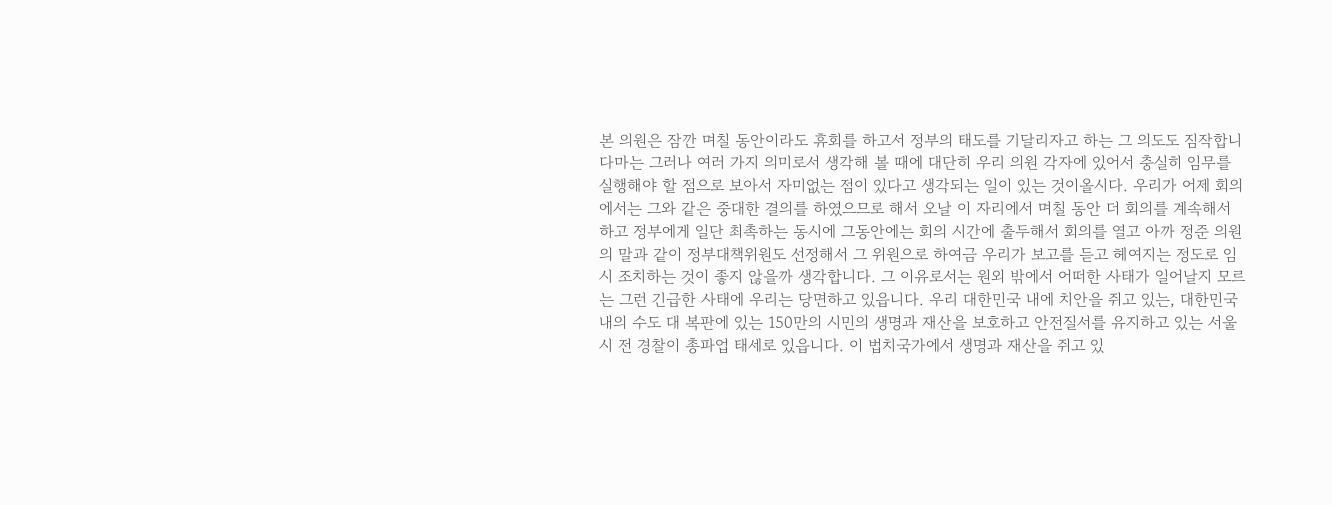본 의원은 잠깐 며칠 동안이라도 휴회를 하고서 정부의 태도를 기달리자고 하는 그 의도도 짐작합니다마는 그러나 여러 가지 의미로서 생각해 볼 때에 대단히 우리 의원 각자에 있어서 충실히 임무를 실행해야 할 점으로 보아서 자미없는 점이 있다고 생각되는 일이 있는 것이올시다. 우리가 어제 회의에서는 그와 같은 중대한 결의를 하였으므로 해서 오날 이 자리에서 며칠 동안 더 회의를 계속해서 하고 정부에게 일단 최촉하는 동시에 그동안에는 회의 시간에 출두해서 회의를 열고 아까 정준 의원의 말과 같이 정부대책위원도 선정해서 그 위원으로 하여금 우리가 보고를 듣고 헤여지는 정도로 임시 조치하는 것이 좋지 않을까 생각합니다. 그 이유로서는 원외 밖에서 어떠한 사태가 일어날지 모르는 그런 긴급한 사태에 우리는 당면하고 있읍니다. 우리 대한민국 내에 치안을 쥐고 있는, 대한민국 내의 수도 대 복판에 있는 150만의 시민의 생명과 재산을 보호하고 안전질서를 유지하고 있는 서울시 전 경찰이 총파업 태세로 있읍니다. 이 법치국가에서 생명과 재산을 쥐고 있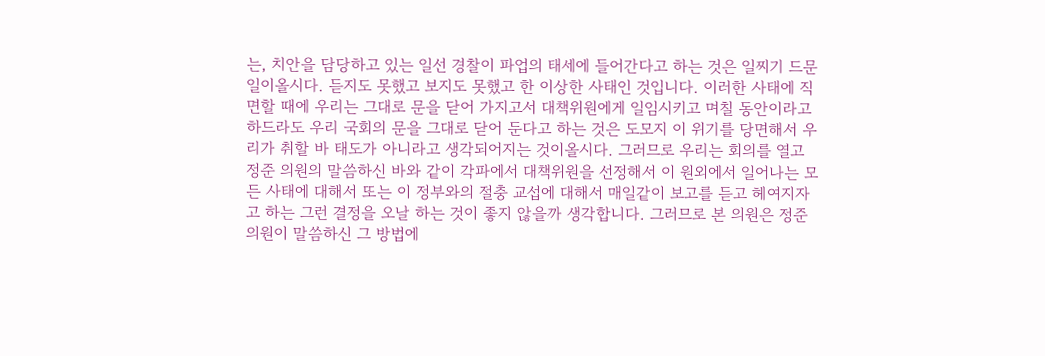는, 치안을 담당하고 있는 일선 경찰이 파업의 태세에 들어간다고 하는 것은 일찌기 드문 일이올시다. 듣지도 못했고 보지도 못했고 한 이상한 사태인 것입니다. 이러한 사태에 직면할 때에 우리는 그대로 문을 닫어 가지고서 대책위원에게 일임시키고 며칠 동안이라고 하드라도 우리 국회의 문을 그대로 닫어 둔다고 하는 것은 도모지 이 위기를 당면해서 우리가 취할 바 태도가 아니라고 생각되어지는 것이올시다. 그러므로 우리는 회의를 열고 정준 의원의 말씀하신 바와 같이 각파에서 대책위원을 선정해서 이 원외에서 일어나는 모든 사태에 대해서 또는 이 정부와의 절충 교섭에 대해서 매일같이 보고를 듣고 헤여지자고 하는 그런 결정을 오날 하는 것이 좋지 않을까 생각합니다. 그러므로 본 의원은 정준 의원이 말씀하신 그 방법에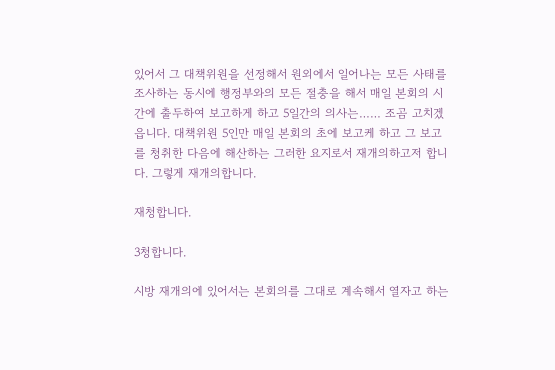있어서 그 대책위원을 선정해서 원외에서 일어나는 모든 사태를 조사하는 동시에 행정부와의 모든 절충을 해서 매일 본회의 시간에 출두하여 보고하게 하고 5일간의 의사는…… 조곰 고치겠읍니다. 대책위원 5인만 매일 본회의 초에 보고케 하고 그 보고를 청취한 다음에 해산하는 그러한 요지로서 재개의하고저 합니다. 그렇게 재개의합니다.

재청합니다.

3청합니다.

시방 재개의에 있어서는 본회의를 그대로 계속해서 열자고 하는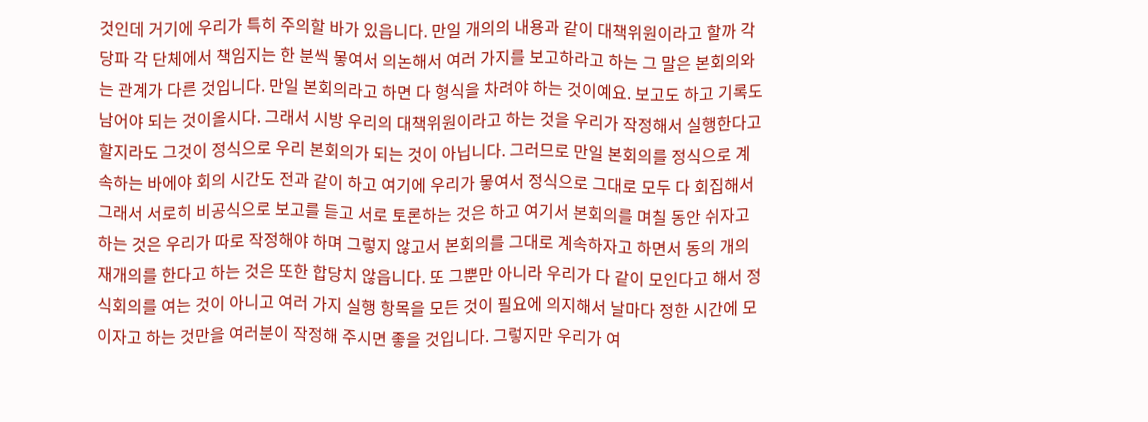것인데 거기에 우리가 특히 주의할 바가 있읍니다. 만일 개의의 내용과 같이 대책위원이라고 할까 각 당파 각 단체에서 책임지는 한 분씩 뫃여서 의논해서 여러 가지를 보고하라고 하는 그 말은 본회의와는 관계가 다른 것입니다. 만일 본회의라고 하면 다 형식을 차려야 하는 것이예요. 보고도 하고 기록도 남어야 되는 것이올시다. 그래서 시방 우리의 대책위원이라고 하는 것을 우리가 작정해서 실행한다고 할지라도 그것이 정식으로 우리 본회의가 되는 것이 아닙니다. 그러므로 만일 본회의를 정식으로 계속하는 바에야 회의 시간도 전과 같이 하고 여기에 우리가 뫃여서 정식으로 그대로 모두 다 회집해서 그래서 서로히 비공식으로 보고를 듣고 서로 토론하는 것은 하고 여기서 본회의를 며칠 동안 쉬자고 하는 것은 우리가 따로 작정해야 하며 그렇지 않고서 본회의를 그대로 계속하자고 하면서 동의 개의 재개의를 한다고 하는 것은 또한 합당치 않읍니다. 또 그뿐만 아니라 우리가 다 같이 모인다고 해서 정식회의를 여는 것이 아니고 여러 가지 실행 항목을 모든 것이 필요에 의지해서 날마다 정한 시간에 모이자고 하는 것만을 여러분이 작정해 주시면 좋을 것입니다. 그렇지만 우리가 여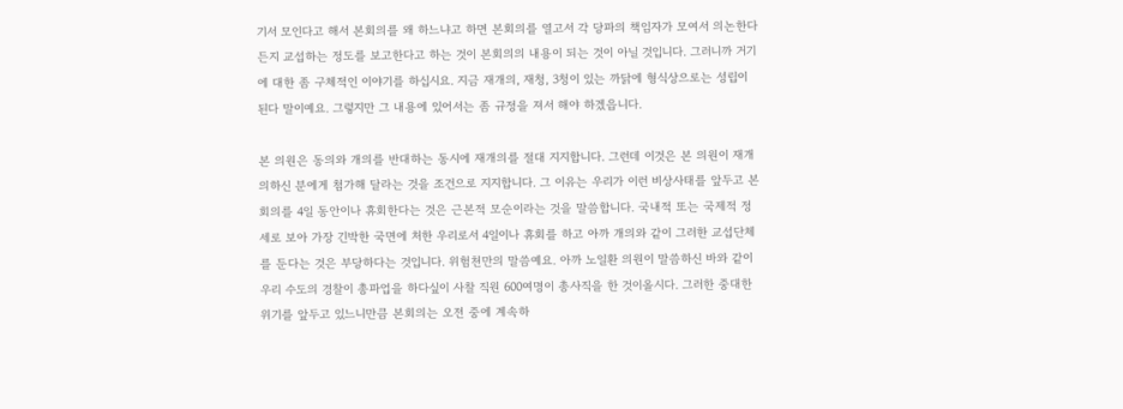기서 모인다고 해서 본회의를 왜 하느냐고 하면 본회의를 열고서 각 당파의 책임자가 모여서 의논한다든지 교섭하는 정도를 보고한다고 하는 것이 본회의의 내용이 되는 것이 아닐 것입니다. 그러니까 거기에 대한 좀 구체적인 이야기를 하십시요. 지금 재개의, 재청, 3청이 있는 까닭에 형식상으로는 성립이 된다 말이예요. 그렇지만 그 내용에 있어서는 좀 규정을 져서 해야 하겠읍니다.

본 의원은 동의와 개의를 반대하는 동시에 재개의를 절대 지지합니다. 그런데 이것은 본 의원이 재개의하신 분에게 첨가해 달라는 것을 조건으로 지지합니다. 그 이유는 우리가 이런 비상사태를 앞두고 본회의를 4일 동안이나 휴회한다는 것은 근본적 모순이라는 것을 말씀합니다. 국내적 또는 국제적 정세로 보아 가장 긴박한 국면에 처한 우리로서 4일이나 휴회를 하고 아까 개의와 같이 그러한 교섭단체를 둔다는 것은 부당하다는 것입니다. 위험천만의 말씀예요. 아까 노일환 의원이 말씀하신 바와 같이 우리 수도의 경찰이 총파업을 하다싶이 사찰 직원 600여명이 총사직을 한 것이올시다. 그러한 중대한 위기를 앞두고 있느니만큼 본회의는 오전 중에 계속하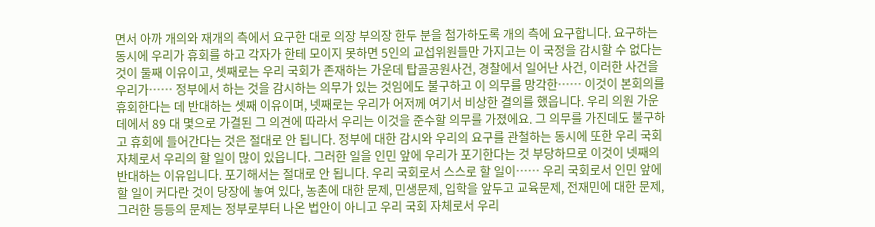면서 아까 개의와 재개의 측에서 요구한 대로 의장 부의장 한두 분을 첨가하도록 개의 측에 요구합니다. 요구하는 동시에 우리가 휴회를 하고 각자가 한테 모이지 못하면 5인의 교섭위원들만 가지고는 이 국정을 감시할 수 없다는 것이 둘째 이유이고, 셋째로는 우리 국회가 존재하는 가운데 탑골공원사건, 경찰에서 일어난 사건, 이러한 사건을 우리가…… 정부에서 하는 것을 감시하는 의무가 있는 것임에도 불구하고 이 의무를 망각한…… 이것이 본회의를 휴회한다는 데 반대하는 셋째 이유이며, 넷째로는 우리가 어저께 여기서 비상한 결의를 했읍니다. 우리 의원 가운데에서 89 대 몇으로 가결된 그 의견에 따라서 우리는 이것을 준수할 의무를 가졌에요. 그 의무를 가진데도 불구하고 휴회에 들어간다는 것은 절대로 안 됩니다. 정부에 대한 감시와 우리의 요구를 관철하는 동시에 또한 우리 국회 자체로서 우리의 할 일이 많이 있읍니다. 그러한 일을 인민 앞에 우리가 포기한다는 것 부당하므로 이것이 넷째의 반대하는 이유입니다. 포기해서는 절대로 안 됩니다. 우리 국회로서 스스로 할 일이…… 우리 국회로서 인민 앞에 할 일이 커다란 것이 당장에 놓여 있다, 농촌에 대한 문제, 민생문제, 입학을 앞두고 교육문제, 전재민에 대한 문제, 그러한 등등의 문제는 정부로부터 나온 법안이 아니고 우리 국회 자체로서 우리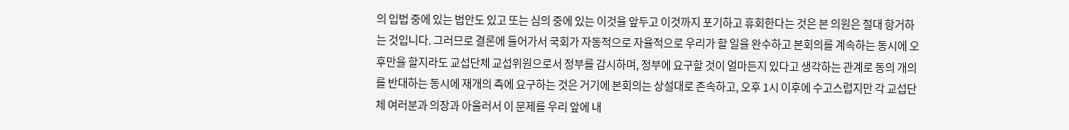의 입법 중에 있는 법안도 있고 또는 심의 중에 있는 이것을 앞두고 이것까지 포기하고 휴회한다는 것은 본 의원은 절대 항거하는 것입니다. 그러므로 결론에 들어가서 국회가 자동적으로 자율적으로 우리가 할 일을 완수하고 본회의를 계속하는 동시에 오후만을 할지라도 교섭단체 교섭위원으로서 정부를 감시하며, 정부에 요구할 것이 얼마든지 있다고 생각하는 관계로 동의 개의를 반대하는 동시에 재개의 측에 요구하는 것은 거기에 본회의는 상설대로 존속하고, 오후 1시 이후에 수고스럽지만 각 교섭단체 여러분과 의장과 아울러서 이 문제를 우리 앞에 내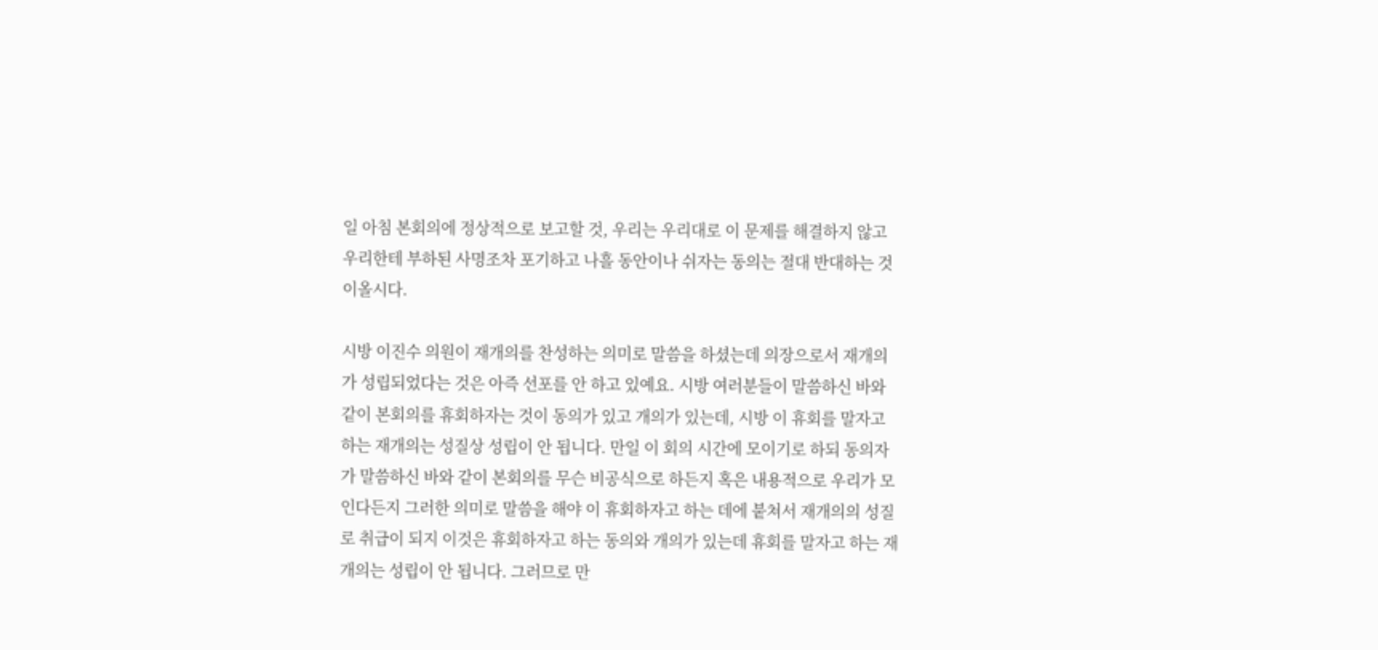일 아침 본회의에 정상적으로 보고할 것, 우리는 우리대로 이 문제를 해결하지 않고 우리한테 부하된 사명조차 포기하고 나흘 동안이나 쉬자는 동의는 절대 반대하는 것이올시다.

시방 이진수 의원이 재개의를 찬성하는 의미로 말씀을 하셨는데 의장으로서 재개의가 성립되었다는 것은 아즉 선포를 안 하고 있예요. 시방 여러분들이 말씀하신 바와 같이 본회의를 휴회하자는 것이 동의가 있고 개의가 있는데, 시방 이 휴회를 말자고 하는 재개의는 성질상 성립이 안 됩니다. 만일 이 회의 시간에 모이기로 하되 동의자가 말씀하신 바와 같이 본회의를 무슨 비공식으로 하든지 혹은 내용적으로 우리가 모인다든지 그러한 의미로 말씀을 해야 이 휴회하자고 하는 데에 붙쳐서 재개의의 성질로 취급이 되지 이것은 휴회하자고 하는 동의와 개의가 있는데 휴회를 말자고 하는 재개의는 성립이 안 됩니다. 그러므로 만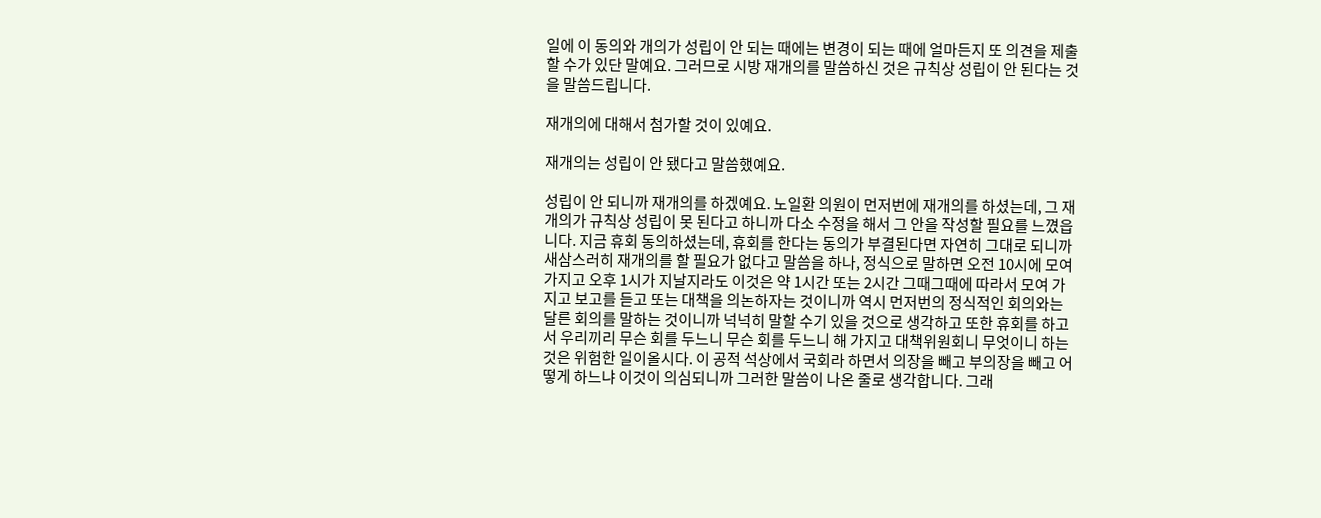일에 이 동의와 개의가 성립이 안 되는 때에는 변경이 되는 때에 얼마든지 또 의견을 제출할 수가 있단 말예요. 그러므로 시방 재개의를 말씀하신 것은 규칙상 성립이 안 된다는 것을 말씀드립니다.

재개의에 대해서 첨가할 것이 있예요.

재개의는 성립이 안 됐다고 말씀했예요.

성립이 안 되니까 재개의를 하겠예요. 노일환 의원이 먼저번에 재개의를 하셨는데, 그 재개의가 규칙상 성립이 못 된다고 하니까 다소 수정을 해서 그 안을 작성할 필요를 느꼈읍니다. 지금 휴회 동의하셨는데, 휴회를 한다는 동의가 부결된다면 자연히 그대로 되니까 새삼스러히 재개의를 할 필요가 없다고 말씀을 하나, 정식으로 말하면 오전 10시에 모여 가지고 오후 1시가 지날지라도 이것은 약 1시간 또는 2시간 그때그때에 따라서 모여 가지고 보고를 듣고 또는 대책을 의논하자는 것이니까 역시 먼저번의 정식적인 회의와는 달른 회의를 말하는 것이니까 넉넉히 말할 수기 있을 것으로 생각하고 또한 휴회를 하고서 우리끼리 무슨 회를 두느니 무슨 회를 두느니 해 가지고 대책위원회니 무엇이니 하는 것은 위험한 일이올시다. 이 공적 석상에서 국회라 하면서 의장을 빼고 부의장을 빼고 어떻게 하느냐 이것이 의심되니까 그러한 말씀이 나온 줄로 생각합니다. 그래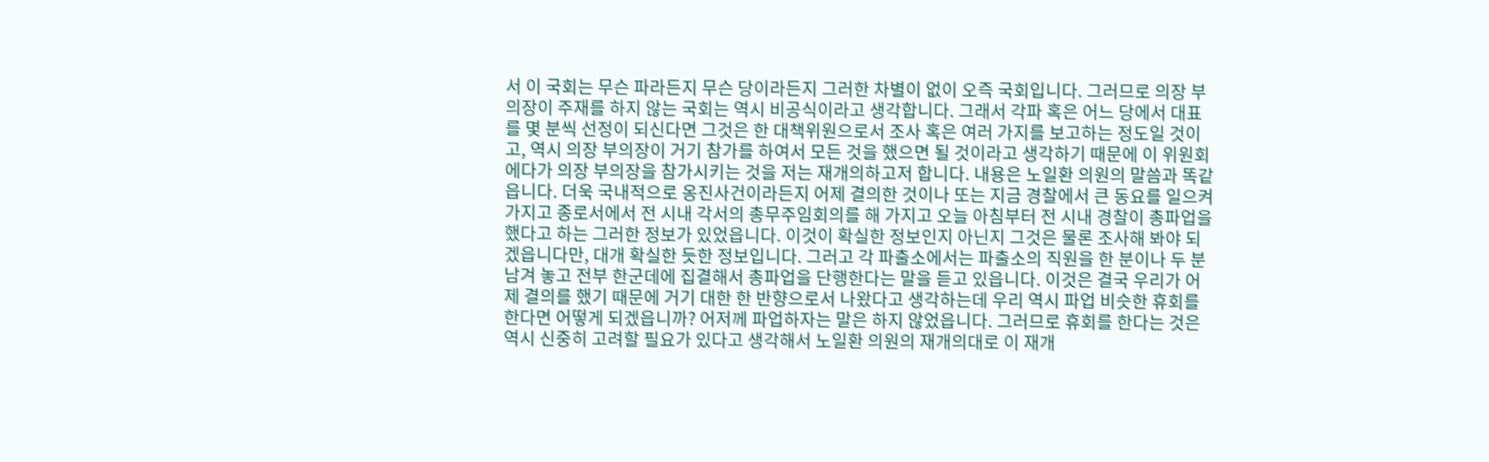서 이 국회는 무슨 파라든지 무슨 당이라든지 그러한 차별이 없이 오즉 국회입니다. 그러므로 의장 부의장이 주재를 하지 않는 국회는 역시 비공식이라고 생각합니다. 그래서 각파 혹은 어느 당에서 대표를 몇 분씩 선정이 되신다면 그것은 한 대책위원으로서 조사 혹은 여러 가지를 보고하는 정도일 것이고, 역시 의장 부의장이 거기 참가를 하여서 모든 것을 했으면 될 것이라고 생각하기 때문에 이 위원회에다가 의장 부의장을 참가시키는 것을 저는 재개의하고저 합니다. 내용은 노일환 의원의 말씀과 똑같읍니다. 더욱 국내적으로 옹진사건이라든지 어제 결의한 것이나 또는 지금 경찰에서 큰 동요를 일으켜 가지고 종로서에서 전 시내 각서의 총무주임회의를 해 가지고 오늘 아침부터 전 시내 경찰이 총파업을 했다고 하는 그러한 정보가 있었읍니다. 이것이 확실한 정보인지 아닌지 그것은 물론 조사해 봐야 되겠읍니다만, 대개 확실한 듯한 정보입니다. 그러고 각 파출소에서는 파출소의 직원을 한 분이나 두 분 남겨 놓고 전부 한군데에 집결해서 총파업을 단행한다는 말을 듣고 있읍니다. 이것은 결국 우리가 어제 결의를 했기 때문에 거기 대한 한 반향으로서 나왔다고 생각하는데 우리 역시 파업 비슷한 휴회를 한다면 어떻게 되겠읍니까? 어저께 파업하자는 말은 하지 않었읍니다. 그러므로 휴회를 한다는 것은 역시 신중히 고려할 필요가 있다고 생각해서 노일환 의원의 재개의대로 이 재개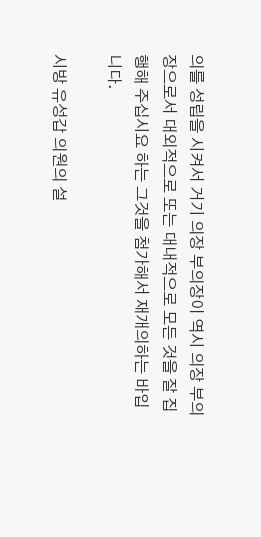의를 성립을 시켜서 거기 의장 부의장이 역시 의장 부의장으로서 대외적으로 또는 대내적으로 모든 것을 잘 집행해 주십시요 하는 그것을 첨가해서 재개의하는 바입니다.

시방 유성갑 의원의 설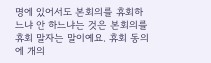명에 있어서도 본회의를 휴회하느냐 안 하느냐는 것은 본회의를 휴회 말자는 말이예요. 휴회 동의에 개의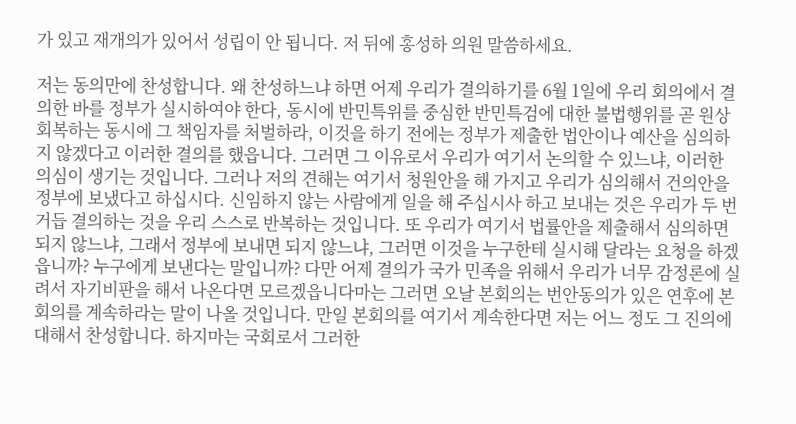가 있고 재개의가 있어서 성립이 안 됩니다. 저 뒤에 홍성하 의원 말씀하세요.

저는 동의만에 찬성합니다. 왜 찬성하느냐 하면 어제 우리가 결의하기를 6월 1일에 우리 회의에서 결의한 바를 정부가 실시하여야 한다, 동시에 반민특위를 중심한 반민특검에 대한 불법행위를 곧 원상회복하는 동시에 그 책임자를 처벌하라, 이것을 하기 전에는 정부가 제출한 법안이나 예산을 심의하지 않겠다고 이러한 결의를 했읍니다. 그러면 그 이유로서 우리가 여기서 논의할 수 있느냐, 이러한 의심이 생기는 것입니다. 그러나 저의 견해는 여기서 청원안을 해 가지고 우리가 심의해서 건의안을 정부에 보냈다고 하십시다. 신임하지 않는 사람에게 일을 해 주십시사 하고 보내는 것은 우리가 두 번 거듭 결의하는 것을 우리 스스로 반복하는 것입니다. 또 우리가 여기서 법률안을 제출해서 심의하면 되지 않느냐, 그래서 정부에 보내면 되지 않느냐, 그러면 이것을 누구한테 실시해 달라는 요청을 하겠읍니까? 누구에게 보낸다는 말입니까? 다만 어제 결의가 국가 민족을 위해서 우리가 너무 감정론에 실려서 자기비판을 해서 나온다면 모르겠읍니다마는 그러면 오날 본회의는 번안동의가 있은 연후에 본회의를 계속하라는 말이 나올 것입니다. 만일 본회의를 여기서 계속한다면 저는 어느 정도 그 진의에 대해서 찬성합니다. 하지마는 국회로서 그러한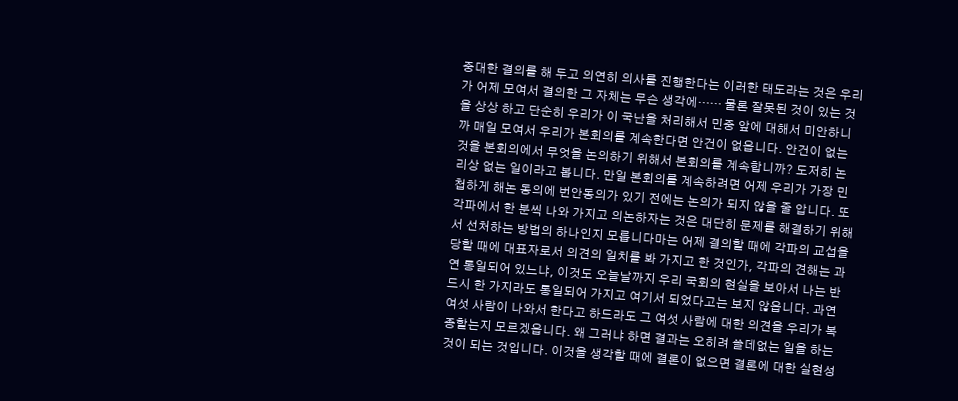중대한 결의를 해 두고 의연히 의사를 진행한다는 이러한 태도라는 것은 우리가 어제 모여서 결의한 그 자체는 무슨 생각에…… 물론 잘못된 것이 있는 것을 상상 하고 단순히 우리가 이 국난을 처리해서 민중 앞에 대해서 미안하니까 매일 모여서 우리가 본회의를 계속한다면 안건이 없읍니다. 안건이 없는 것을 본회의에서 무엇을 논의하기 위해서 본회의를 계속합니까? 도저히 논리상 없는 일이라고 봅니다. 만일 본회의를 계속하려면 어제 우리가 가장 민첩하게 해논 동의에 번안동의가 있기 전에는 논의가 되지 않을 줄 압니다. 또 각파에서 한 분씩 나와 가지고 의논하자는 것은 대단히 문제를 해결하기 위해서 선처하는 방법의 하나인지 모릅니다마는 어제 결의할 때에 각파의 교섭을 당할 때에 대표자로서 의견의 일치를 봐 가지고 한 것인가, 각파의 견해는 과연 통일되어 있느냐, 이것도 오늘날까지 우리 국회의 현실을 보아서 나는 반드시 한 가지라도 통일되어 가지고 여기서 되었다고는 보지 않읍니다. 과연 여섯 사람이 나와서 한다고 하드라도 그 여섯 사람에 대한 의견을 우리가 복종할는지 모르겠읍니다. 왜 그러냐 하면 결과는 오히려 쓸데없는 일을 하는 것이 되는 것입니다. 이것을 생각할 때에 결론이 없으면 결론에 대한 실현성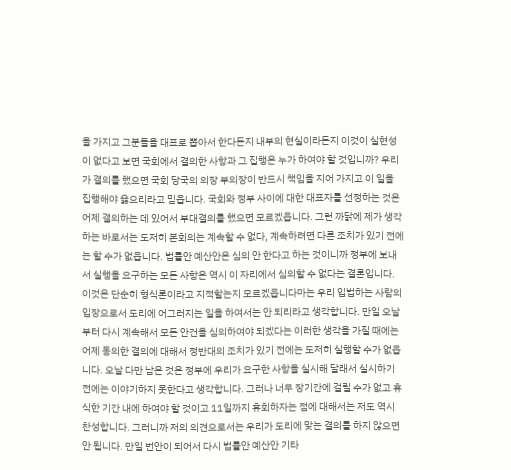을 가지고 그분들을 대표로 뽑아서 한다든지 내부의 현실이라든지 이것이 실현성이 없다고 보면 국회에서 결의한 사항과 그 집행은 누가 하여야 할 것입니까? 우리가 결의를 했으면 국회 당국의 의장 부의장이 반드시 책임을 지어 가지고 이 일을 집행해야 옳으리라고 믿읍니다. 국회와 정부 사이에 대한 대표자를 선정하는 것은 어제 결의하는 데 있어서 부대결의를 했으면 모르겠읍니다. 그런 까닭에 제가 생각하는 바로서는 도저히 본회의는 계속할 수 없다, 계속하려면 다른 조치가 있기 전에는 할 수가 없읍니다. 법률안 예산안은 심의 안 한다고 하는 것이니까 정부에 보내서 실행을 요구하는 모든 사항은 역시 이 자리에서 심의할 수 없다는 결론입니다. 이것은 단순히 형식론이라고 지적할는지 모르겠읍니다마는 우리 입법하는 사람의 입장으로서 도리에 어그러지는 일을 하여서는 안 되리라고 생각합니다. 만일 오날부터 다시 계속해서 모든 안건을 심의하여야 되겠다는 이러한 생각을 가질 때에는 어제 동의한 결의에 대해서 정반대의 조치가 있기 전에는 도저히 실행할 수가 없읍니다. 오날 다만 남은 것은 정부에 우리가 요구한 사항을 실시해 달래서 실시하기 전에는 이야기하지 못한다고 생각합니다. 그러나 너무 장기간에 걸릴 수가 없고 휴식한 기간 내에 하여야 할 것이고 11일까지 휴회하자는 점에 대해서는 저도 역시 찬성합니다. 그러니까 저의 의견으로서는 우리가 도리에 맞는 결의를 하지 않으면 안 됩니다. 만일 번안이 되어서 다시 법률안 예산안 기타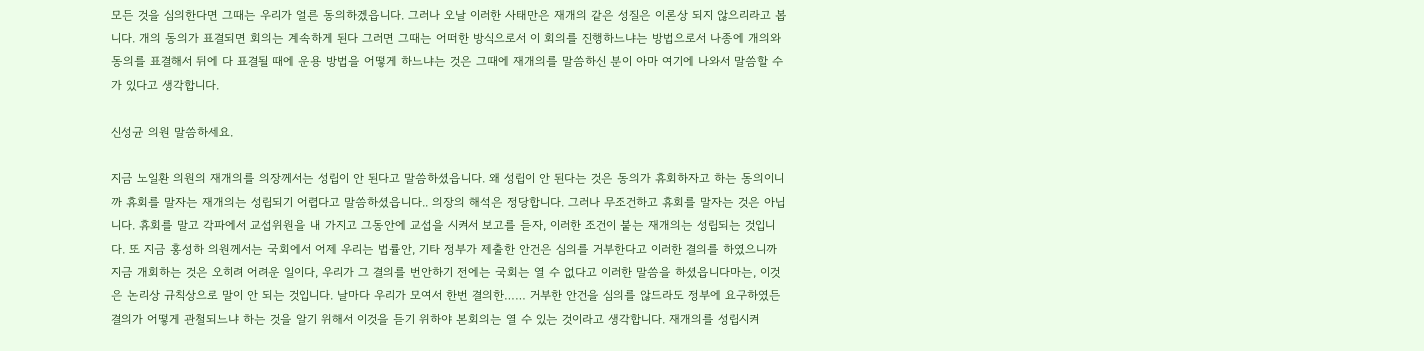모든 것을 심의한다면 그때는 우리가 얼른 동의하겠읍니다. 그러나 오날 이러한 사태만은 재개의 같은 성질은 이론상 되지 않으리라고 봅니다. 개의 동의가 표결되면 회의는 계속하게 된다 그러면 그때는 어떠한 방식으로서 이 회의를 진행하느냐는 방법으로서 나종에 개의와 동의를 표결해서 뒤에 다 표결될 때에 운용 방법을 어떻게 하느냐는 것은 그때에 재개의를 말씀하신 분이 아마 여기에 나와서 말씀할 수가 있다고 생각합니다.

신성균 의원 말씀하세요.

지금 노일환 의원의 재개의를 의장께서는 성립이 안 된다고 말씀하셨읍니다. 왜 성립이 안 된다는 것은 동의가 휴회하자고 하는 동의이니까 휴회를 말자는 재개의는 성립되기 어렵다고 말씀하셨읍니다.. 의장의 해석은 정당합니다. 그러나 무조건하고 휴회를 말자는 것은 아닙니다. 휴회를 말고 각파에서 교섭위원을 내 가지고 그동안에 교섭을 시켜서 보고를 듣자, 이러한 조건이 붙는 재개의는 성립되는 것입니다. 또 지금 홍성하 의원께서는 국회에서 어제 우리는 법률안, 기타 정부가 제출한 안건은 심의를 거부한다고 이러한 결의를 하였으니까 지금 개회하는 것은 오히려 어려운 일이다, 우리가 그 결의를 번안하기 전에는 국회는 열 수 없다고 이러한 말씀을 하셨읍니다마는, 이것은 논리상 규칙상으로 말이 안 되는 것입니다. 날마다 우리가 모여서 한번 결의한…… 거부한 안건을 심의를 않드라도 정부에 요구하였든 결의가 어떻게 관철되느냐 하는 것을 알기 위해서 이것을 듣기 위하야 본회의는 열 수 있는 것이라고 생각합니다. 재개의를 성립시켜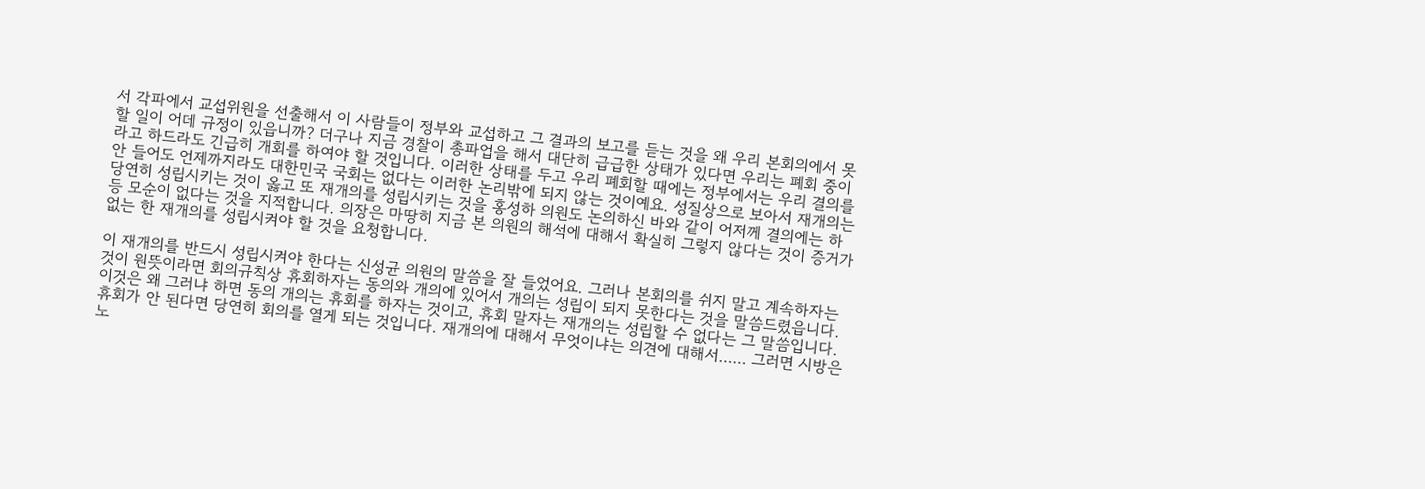서 각파에서 교섭위원을 선출해서 이 사람들이 정부와 교섭하고 그 결과의 보고를 듣는 것을 왜 우리 본회의에서 못 할 일이 어데 규정이 있읍니까? 더구나 지금 경찰이 총파업을 해서 대단히 급급한 상태가 있다면 우리는 폐회 중이라고 하드라도 긴급히 개회를 하여야 할 것입니다. 이러한 상태를 두고 우리 폐회할 때에는 정부에서는 우리 결의를 안 들어도 언제까지라도 대한민국 국회는 없다는 이러한 논리밖에 되지 않는 것이예요. 성질상으로 보아서 재개의는 당연히 성립시키는 것이 옳고 또 재개의를 성립시키는 것을 홍성하 의원도 논의하신 바와 같이 어저께 결의에는 하등 모순이 없다는 것을 지적합니다. 의장은 마땅히 지금 본 의원의 해석에 대해서 확실히 그렇지 않다는 것이 증거가 없는 한 재개의를 성립시켜야 할 것을 요청합니다.

이 재개의를 반드시 성립시켜야 한다는 신성균 의원의 말씀을 잘 들었어요. 그러나 본회의를 쉬지 말고 계속하자는 것이 원뜻이라면 회의규칙상 휴회하자는 동의와 개의에 있어서 개의는 성립이 되지 못한다는 것을 말씀드렸읍니다. 이것은 왜 그러냐 하면 동의 개의는 휴회를 하자는 것이고, 휴회 말자는 재개의는 성립할 수 없다는 그 말씀입니다. 휴회가 안 된다면 당연히 회의를 열게 되는 것입니다. 재개의에 대해서 무엇이냐는 의견에 대해서…… 그러면 시방은 노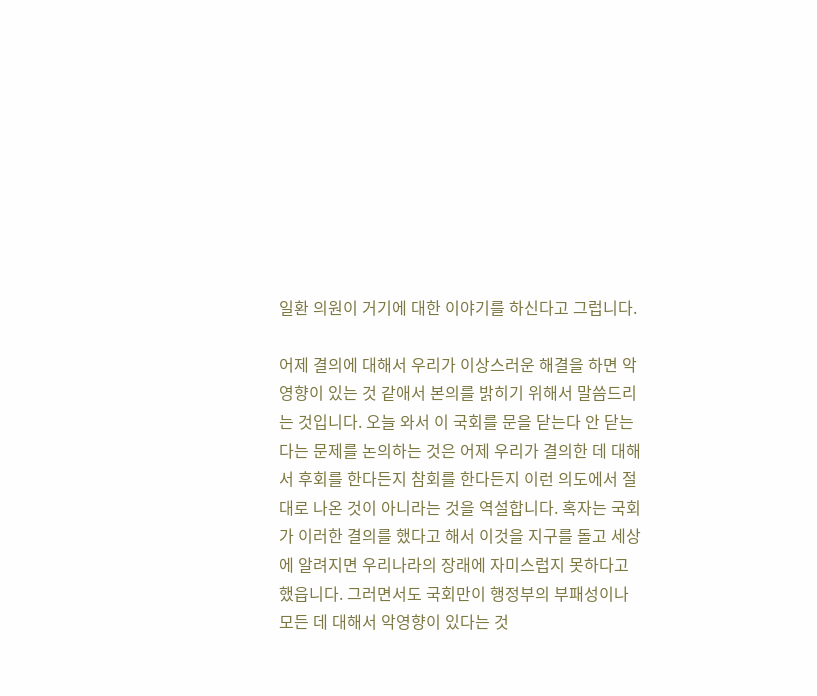일환 의원이 거기에 대한 이야기를 하신다고 그럽니다.

어제 결의에 대해서 우리가 이상스러운 해결을 하면 악영향이 있는 것 같애서 본의를 밝히기 위해서 말씀드리는 것입니다. 오늘 와서 이 국회를 문을 닫는다 안 닫는다는 문제를 논의하는 것은 어제 우리가 결의한 데 대해서 후회를 한다든지 참회를 한다든지 이런 의도에서 절대로 나온 것이 아니라는 것을 역설합니다. 혹자는 국회가 이러한 결의를 했다고 해서 이것을 지구를 돌고 세상에 알려지면 우리나라의 장래에 자미스럽지 못하다고 했읍니다. 그러면서도 국회만이 행정부의 부패성이나 모든 데 대해서 악영향이 있다는 것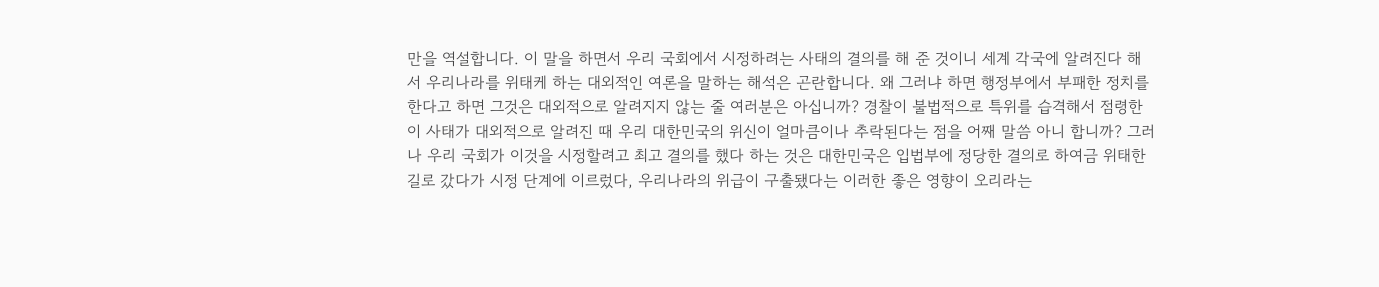만을 역설합니다. 이 말을 하면서 우리 국회에서 시정하려는 사태의 결의를 해 준 것이니 세계 각국에 알려진다 해서 우리나라를 위태케 하는 대외적인 여론을 말하는 해석은 곤란합니다. 왜 그러냐 하면 행정부에서 부패한 정치를 한다고 하면 그것은 대외적으로 알려지지 않는 줄 여러분은 아십니까? 경찰이 불법적으로 특위를 습격해서 점령한 이 사태가 대외적으로 알려진 때 우리 대한민국의 위신이 얼마큼이나 추락된다는 점을 어째 말씀 아니 합니까? 그러나 우리 국회가 이것을 시정할려고 최고 결의를 했다 하는 것은 대한민국은 입법부에 정당한 결의로 하여금 위태한 길로 갔다가 시정 단계에 이르렀다, 우리나라의 위급이 구출됐다는 이러한 좋은 영향이 오리라는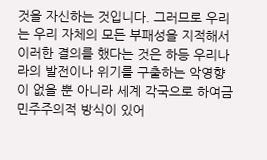것을 자신하는 것입니다. 그러므로 우리는 우리 자체의 모든 부패성을 지적해서 이러한 결의를 했다는 것은 하등 우리나라의 발전이나 위기를 구출하는 악영향이 없을 뿐 아니라 세계 각국으로 하여금 민주주의적 방식이 있어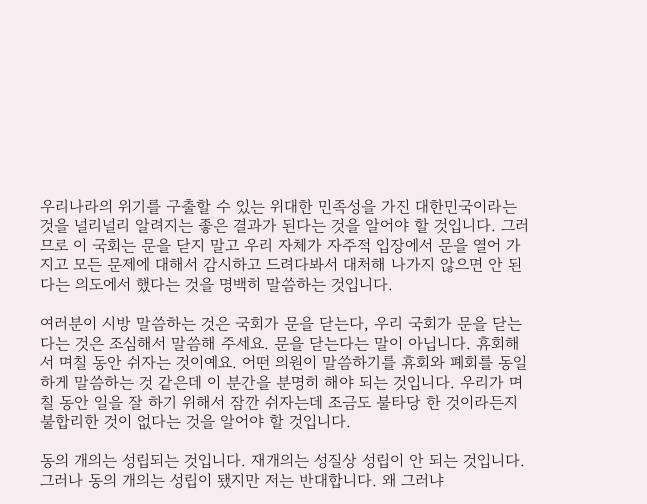우리나라의 위기를 구출할 수 있는 위대한 민족성을 가진 대한민국이라는 것을 널리널리 알려지는 좋은 결과가 된다는 것을 알어야 할 것입니다. 그러므로 이 국회는 문을 닫지 말고 우리 자체가 자주적 입장에서 문을 열어 가지고 모든 문제에 대해서 감시하고 드려다봐서 대처해 나가지 않으면 안 된다는 의도에서 했다는 것을 명백히 말씀하는 것입니다.

여러분이 시방 말씀하는 것은 국회가 문을 닫는다, 우리 국회가 문을 닫는다는 것은 조심해서 말씀해 주세요. 문을 닫는다는 말이 아닙니다. 휴회해서 며칠 동안 쉬자는 것이예요. 어떤 의원이 말씀하기를 휴회와 폐회를 동일하게 말씀하는 것 같은데 이 분간을 분명히 해야 되는 것입니다. 우리가 며칠 동안 일을 잘 하기 위해서 잠깐 쉬자는데 조금도 불타당 한 것이라든지 불합리한 것이 없다는 것을 알어야 할 것입니다.

동의 개의는 성립되는 것입니다. 재개의는 성질상 성립이 안 되는 것입니다. 그러나 동의 개의는 성립이 됐지만 저는 반대합니다. 왜 그러냐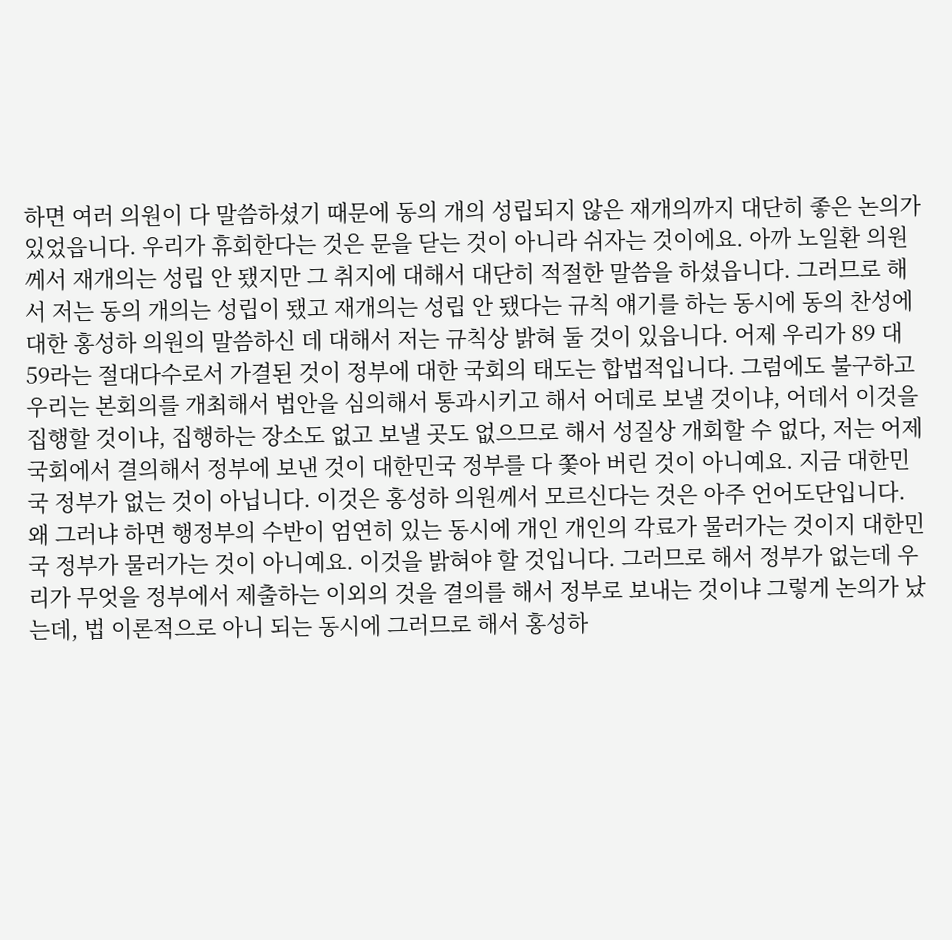하면 여러 의원이 다 말씀하셨기 때문에 동의 개의 성립되지 않은 재개의까지 대단히 좋은 논의가 있었읍니다. 우리가 휴회한다는 것은 문을 닫는 것이 아니라 쉬자는 것이에요. 아까 노일환 의원께서 재개의는 성립 안 됐지만 그 취지에 대해서 대단히 적절한 말씀을 하셨읍니다. 그러므로 해서 저는 동의 개의는 성립이 됐고 재개의는 성립 안 됐다는 규칙 얘기를 하는 동시에 동의 찬성에 대한 홍성하 의원의 말씀하신 데 대해서 저는 규칙상 밝혀 둘 것이 있읍니다. 어제 우리가 89 대 59라는 절대다수로서 가결된 것이 정부에 대한 국회의 태도는 합법적입니다. 그럼에도 불구하고 우리는 본회의를 개최해서 법안을 심의해서 통과시키고 해서 어데로 보낼 것이냐, 어데서 이것을 집행할 것이냐, 집행하는 장소도 없고 보낼 곳도 없으므로 해서 성질상 개회할 수 없다, 저는 어제 국회에서 결의해서 정부에 보낸 것이 대한민국 정부를 다 쫓아 버린 것이 아니예요. 지금 대한민국 정부가 없는 것이 아닙니다. 이것은 홍성하 의원께서 모르신다는 것은 아주 언어도단입니다. 왜 그러냐 하면 행정부의 수반이 엄연히 있는 동시에 개인 개인의 각료가 물러가는 것이지 대한민국 정부가 물러가는 것이 아니예요. 이것을 밝혀야 할 것입니다. 그러므로 해서 정부가 없는데 우리가 무엇을 정부에서 제출하는 이외의 것을 결의를 해서 정부로 보내는 것이냐 그렇게 논의가 났는데, 법 이론적으로 아니 되는 동시에 그러므로 해서 홍성하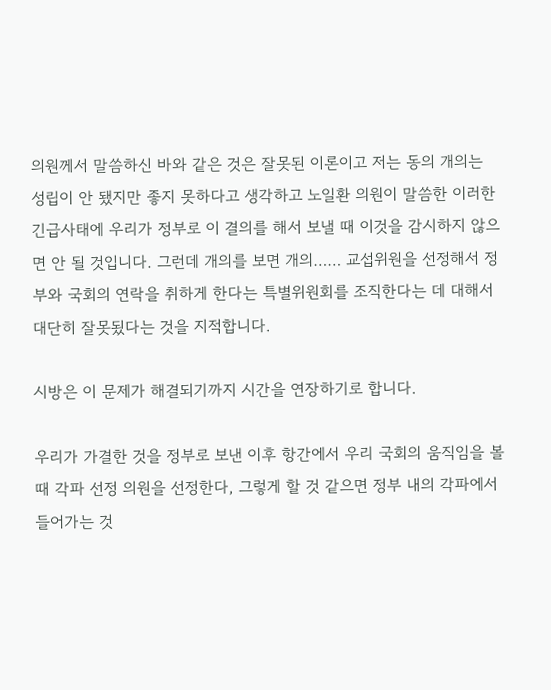의원께서 말씀하신 바와 같은 것은 잘못된 이론이고 저는 동의 개의는 성립이 안 됐지만 좋지 못하다고 생각하고 노일환 의원이 말씀한 이러한 긴급사태에 우리가 정부로 이 결의를 해서 보낼 때 이것을 감시하지 않으면 안 될 것입니다. 그런데 개의를 보면 개의…… 교섭위원을 선정해서 정부와 국회의 연락을 취하게 한다는 특별위원회를 조직한다는 데 대해서 대단히 잘못됬다는 것을 지적합니다.

시방은 이 문제가 해결되기까지 시간을 연장하기로 합니다.

우리가 가결한 것을 정부로 보낸 이후 항간에서 우리 국회의 움직임을 볼 때 각파 선정 의원을 선정한다, 그렇게 할 것 같으면 정부 내의 각파에서 들어가는 것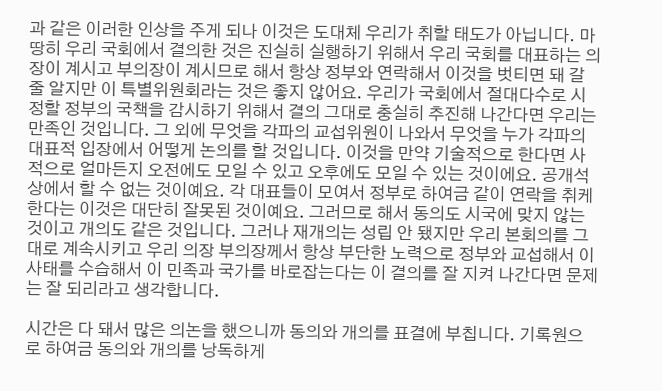과 같은 이러한 인상을 주게 되나 이것은 도대체 우리가 취할 태도가 아닙니다. 마땅히 우리 국회에서 결의한 것은 진실히 실행하기 위해서 우리 국회를 대표하는 의장이 계시고 부의장이 계시므로 해서 항상 정부와 연락해서 이것을 벗티면 돼 갈 줄 알지만 이 특별위원회라는 것은 좋지 않어요. 우리가 국회에서 절대다수로 시정할 정부의 국책을 감시하기 위해서 결의 그대로 충실히 추진해 나간다면 우리는 만족인 것입니다. 그 외에 무엇을 각파의 교섭위원이 나와서 무엇을 누가 각파의 대표적 입장에서 어떻게 논의를 할 것입니다. 이것을 만약 기술적으로 한다면 사적으로 얼마든지 오전에도 모일 수 있고 오후에도 모일 수 있는 것이에요. 공개석상에서 할 수 없는 것이예요. 각 대표들이 모여서 정부로 하여금 같이 연락을 취케 한다는 이것은 대단히 잘못된 것이예요. 그러므로 해서 동의도 시국에 맞지 않는 것이고 개의도 같은 것입니다. 그러나 재개의는 성립 안 됐지만 우리 본회의를 그대로 계속시키고 우리 의장 부의장께서 항상 부단한 노력으로 정부와 교섭해서 이 사태를 수습해서 이 민족과 국가를 바로잡는다는 이 결의를 잘 지켜 나간다면 문제는 잘 되리라고 생각합니다.

시간은 다 돼서 많은 의논을 했으니까 동의와 개의를 표결에 부칩니다. 기록원으로 하여금 동의와 개의를 낭독하게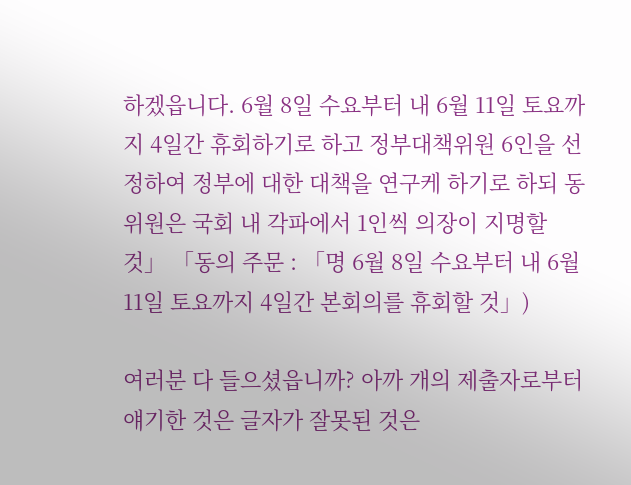하겠읍니다. 6월 8일 수요부터 내 6월 11일 토요까지 4일간 휴회하기로 하고 정부대책위원 6인을 선정하여 정부에 대한 대책을 연구케 하기로 하되 동 위원은 국회 내 각파에서 1인씩 의장이 지명할 것」 「동의 주문 : 「명 6월 8일 수요부터 내 6월 11일 토요까지 4일간 본회의를 휴회할 것」)

여러분 다 들으셨읍니까? 아까 개의 제출자로부터 얘기한 것은 글자가 잘못된 것은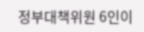정부대책위원 6인이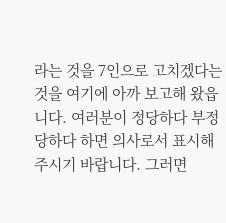라는 것을 7인으로 고치겠다는 것을 여기에 아까 보고해 왔읍니다. 여러분이 정당하다 부정당하다 하면 의사로서 표시해 주시기 바랍니다. 그러면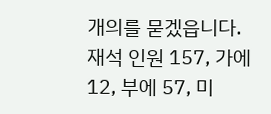개의를 묻겠읍니다. 재석 인원 157, 가에 12, 부에 57, 미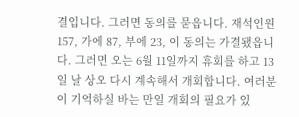결입니다. 그러면 동의를 묻읍니다. 재석인원 157, 가에 87, 부에 23, 이 동의는 가결됐읍니다. 그러면 오는 6월 11일까지 휴회를 하고 13일 날 상오 다시 계속해서 개회합니다. 여러분이 기억하실 바는 만일 개회의 필요가 있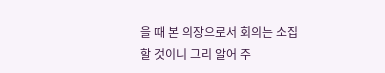을 때 본 의장으로서 회의는 소집할 것이니 그리 알어 주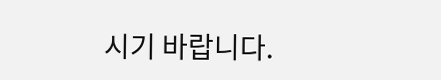시기 바랍니다.